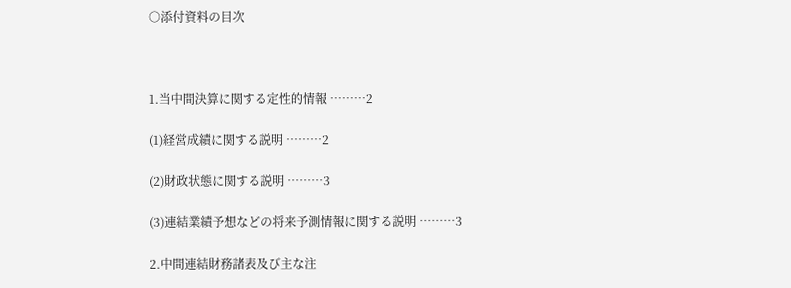○添付資料の目次



1.当中間決算に関する定性的情報 ………2

(1)経営成績に関する説明 ………2

(2)財政状態に関する説明 ………3

(3)連結業績予想などの将来予測情報に関する説明 ………3

2.中間連結財務諸表及び主な注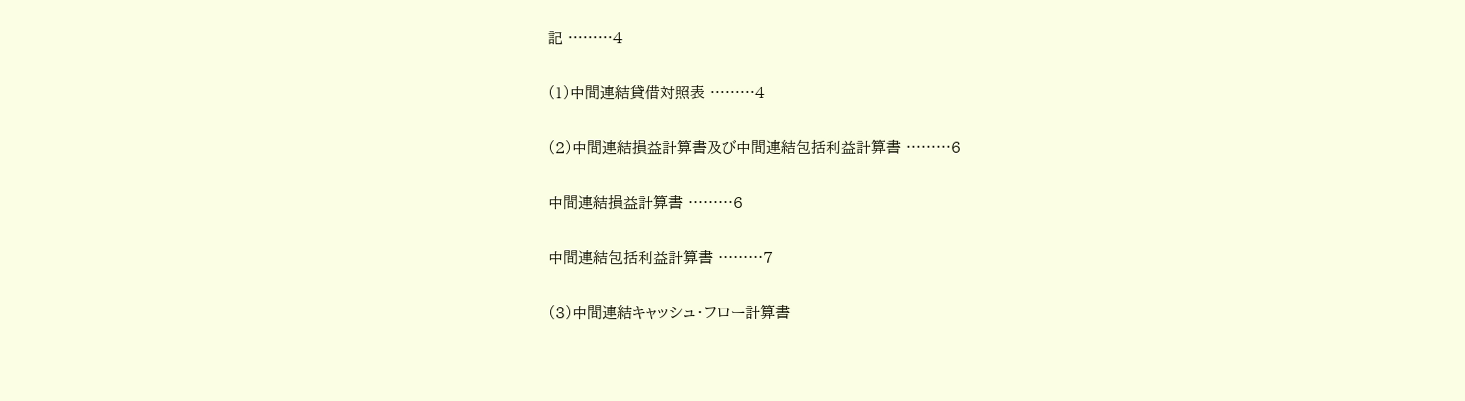記 ………4

(1)中間連結貸借対照表 ………4

(2)中間連結損益計算書及び中間連結包括利益計算書 ………6

中間連結損益計算書 ………6

中間連結包括利益計算書 ………7

(3)中間連結キャッシュ・フロー計算書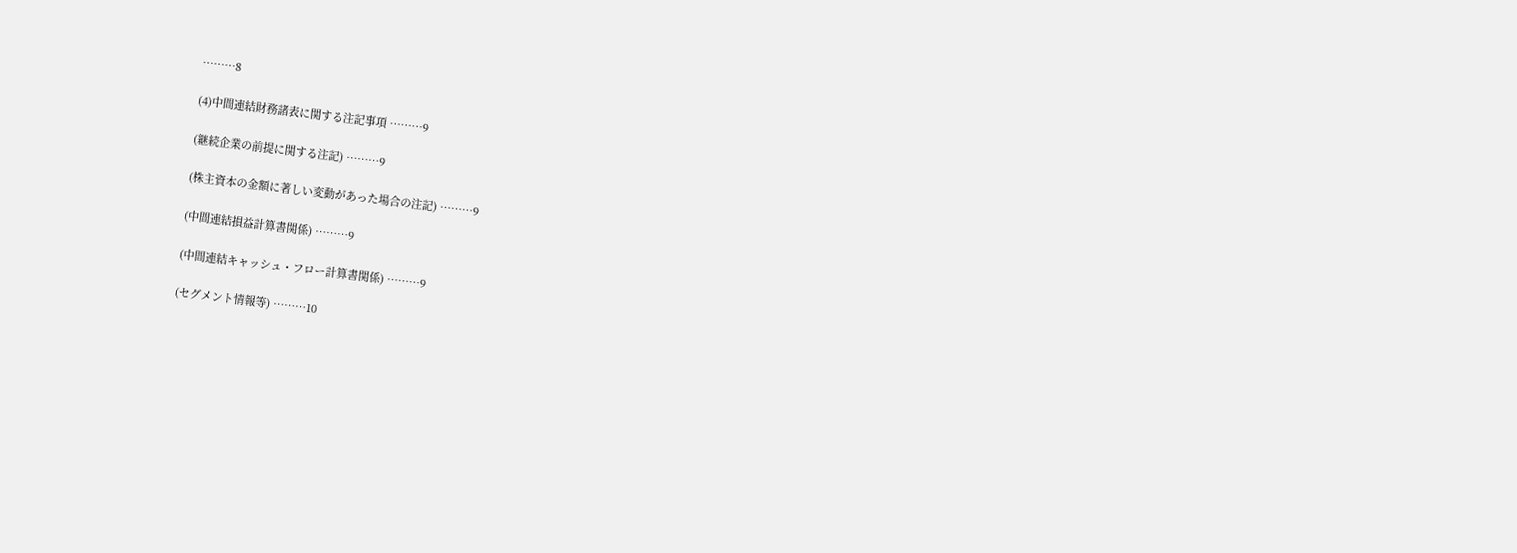………8

(4)中間連結財務諸表に関する注記事項 ………9

(継続企業の前提に関する注記) ………9

(株主資本の金額に著しい変動があった場合の注記) ………9

(中間連結損益計算書関係) ………9

(中間連結キャッシュ・フロー計算書関係) ………9

(セグメント情報等) ………10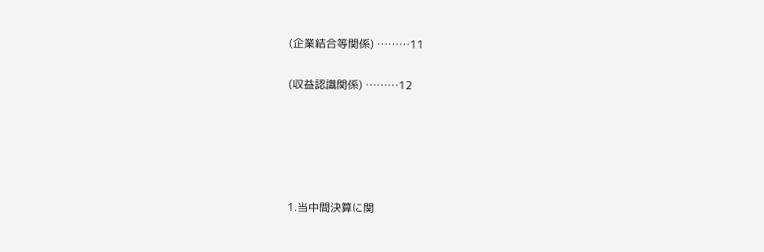(企業結合等関係) ………11

(収益認識関係) ………12





1.当中間決算に関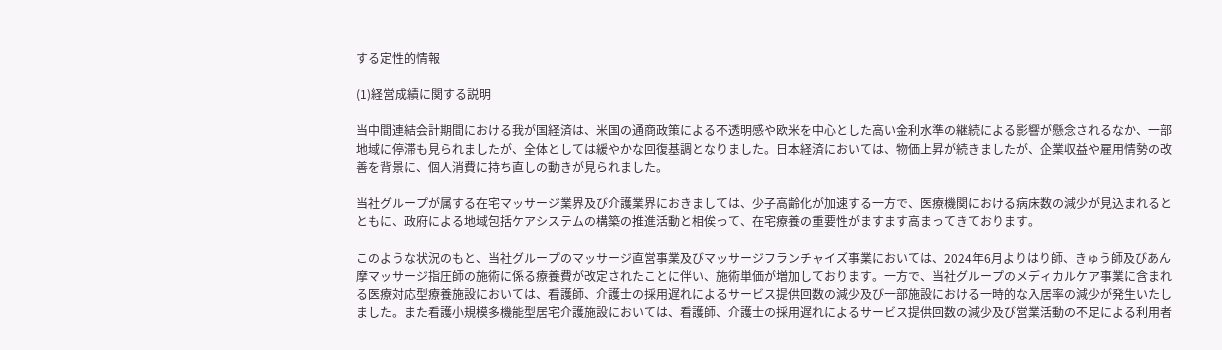する定性的情報

(1)経営成績に関する説明

当中間連結会計期間における我が国経済は、米国の通商政策による不透明感や欧米を中心とした高い金利水準の継続による影響が懸念されるなか、一部地域に停滞も見られましたが、全体としては緩やかな回復基調となりました。日本経済においては、物価上昇が続きましたが、企業収益や雇用情勢の改善を背景に、個人消費に持ち直しの動きが見られました。

当社グループが属する在宅マッサージ業界及び介護業界におきましては、少子高齢化が加速する一方で、医療機関における病床数の減少が見込まれるとともに、政府による地域包括ケアシステムの構築の推進活動と相俟って、在宅療養の重要性がますます高まってきております。

このような状況のもと、当社グループのマッサージ直営事業及びマッサージフランチャイズ事業においては、2024年6月よりはり師、きゅう師及びあん摩マッサージ指圧師の施術に係る療養費が改定されたことに伴い、施術単価が増加しております。一方で、当社グループのメディカルケア事業に含まれる医療対応型療養施設においては、看護師、介護士の採用遅れによるサービス提供回数の減少及び一部施設における一時的な入居率の減少が発生いたしました。また看護小規模多機能型居宅介護施設においては、看護師、介護士の採用遅れによるサービス提供回数の減少及び営業活動の不足による利用者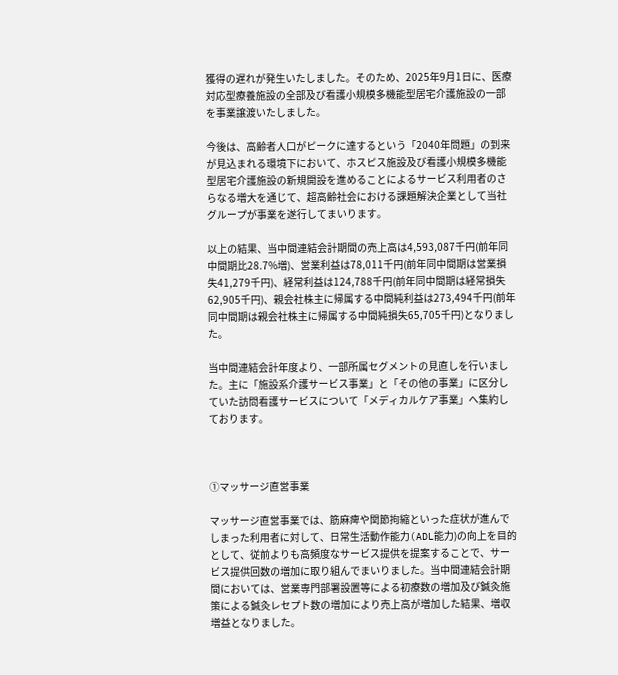獲得の遅れが発生いたしました。そのため、2025年9月1日に、医療対応型療養施設の全部及び看護小規模多機能型居宅介護施設の一部を事業譲渡いたしました。

今後は、高齢者人口がピークに達するという「2040年問題」の到来が見込まれる環境下において、ホスピス施設及び看護小規模多機能型居宅介護施設の新規開設を進めることによるサービス利用者のさらなる増大を通じて、超高齢社会における課題解決企業として当社グループが事業を遂行してまいります。

以上の結果、当中間連結会計期間の売上高は4,593,087千円(前年同中間期比28.7%増)、営業利益は78,011千円(前年同中間期は営業損失41,279千円)、経常利益は124,788千円(前年同中間期は経常損失62,905千円)、親会社株主に帰属する中間純利益は273,494千円(前年同中間期は親会社株主に帰属する中間純損失65,705千円)となりました。

当中間連結会計年度より、一部所属セグメントの見直しを行いました。主に「施設系介護サービス事業」と「その他の事業」に区分していた訪問看護サービスについて「メディカルケア事業」へ集約しております。



①マッサージ直営事業

マッサージ直営事業では、筋麻痺や関節拘縮といった症状が進んでしまった利用者に対して、日常生活動作能力(ADL能力)の向上を目的として、従前よりも高頻度なサービス提供を提案することで、サービス提供回数の増加に取り組んでまいりました。当中間連結会計期間においては、営業専門部署設置等による初療数の増加及び鍼灸施策による鍼灸レセプト数の増加により売上高が増加した結果、増収増益となりました。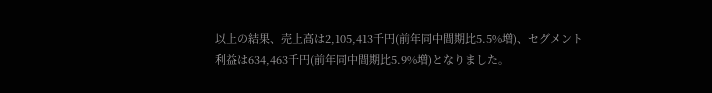以上の結果、売上高は2,105,413千円(前年同中間期比5.5%増)、セグメント利益は634,463千円(前年同中間期比5.9%増)となりました。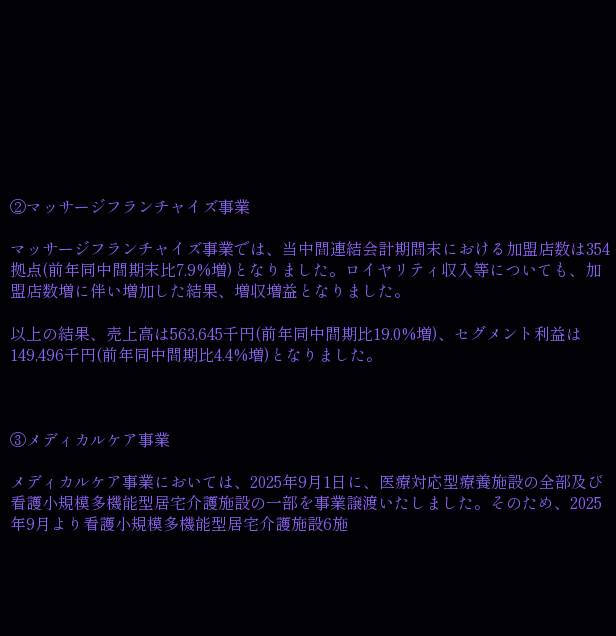②マッサージフランチャイズ事業

マッサージフランチャイズ事業では、当中間連結会計期間末における加盟店数は354拠点(前年同中間期末比7.9%増)となりました。ロイヤリティ収入等についても、加盟店数増に伴い増加した結果、増収増益となりました。

以上の結果、売上高は563,645千円(前年同中間期比19.0%増)、セグメント利益は149,496千円(前年同中間期比4.4%増)となりました。



③メディカルケア事業

メディカルケア事業においては、2025年9月1日に、医療対応型療養施設の全部及び看護小規模多機能型居宅介護施設の一部を事業譲渡いたしました。そのため、2025年9月より看護小規模多機能型居宅介護施設6施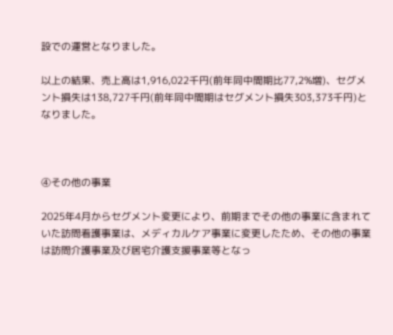設での運営となりました。

以上の結果、売上高は1,916,022千円(前年同中間期比77,2%増)、セグメント損失は138,727千円(前年同中間期はセグメント損失303,373千円)となりました。



④その他の事業

2025年4月からセグメント変更により、前期までその他の事業に含まれていた訪問看護事業は、メディカルケア事業に変更したため、その他の事業は訪問介護事業及び居宅介護支援事業等となっ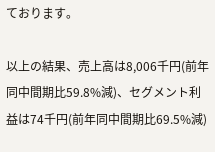ております。

以上の結果、売上高は8,006千円(前年同中間期比59.8%減)、セグメント利益は74千円(前年同中間期比69.5%減)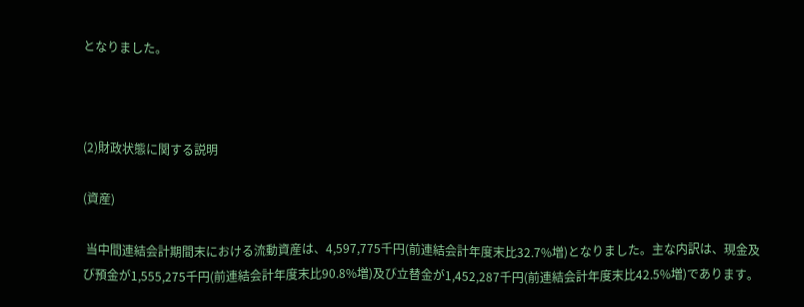となりました。



(2)財政状態に関する説明

(資産)

 当中間連結会計期間末における流動資産は、4,597,775千円(前連結会計年度末比32.7%増)となりました。主な内訳は、現金及び預金が1,555,275千円(前連結会計年度末比90.8%増)及び立替金が1,452,287千円(前連結会計年度末比42.5%増)であります。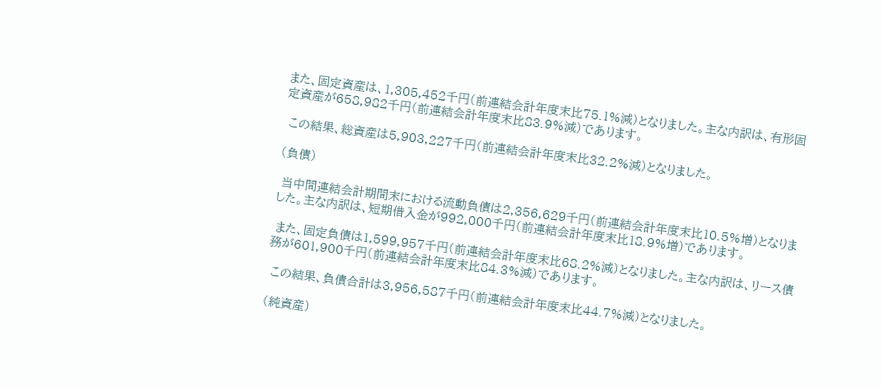また、固定資産は、1,305,452千円(前連結会計年度末比75.1%減)となりました。主な内訳は、有形固定資産が658,982千円(前連結会計年度末比83.9%減)であります。

 この結果、総資産は5,903,227千円(前連結会計年度末比32.2%減)となりました。

(負債)

 当中間連結会計期間末における流動負債は2,356,629千円(前連結会計年度末比10.5%増)となりました。主な内訳は、短期借入金が992,000千円(前連結会計年度末比18.9%増)であります。

 また、固定負債は1,599,957千円(前連結会計年度末比68.2%減)となりました。主な内訳は、リース債務が601,900千円(前連結会計年度末比84.3%減)であります。

 この結果、負債合計は3,956,587千円(前連結会計年度末比44.7%減)となりました。

(純資産)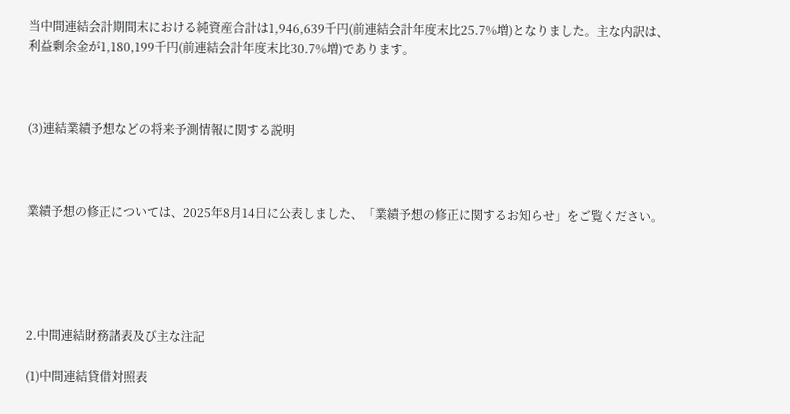当中間連結会計期間末における純資産合計は1,946,639千円(前連結会計年度末比25.7%増)となりました。主な内訳は、利益剰余金が1,180,199千円(前連結会計年度末比30.7%増)であります。



(3)連結業績予想などの将来予測情報に関する説明



業績予想の修正については、2025年8月14日に公表しました、「業績予想の修正に関するお知らせ」をご覧ください。





2.中間連結財務諸表及び主な注記

(1)中間連結貸借対照表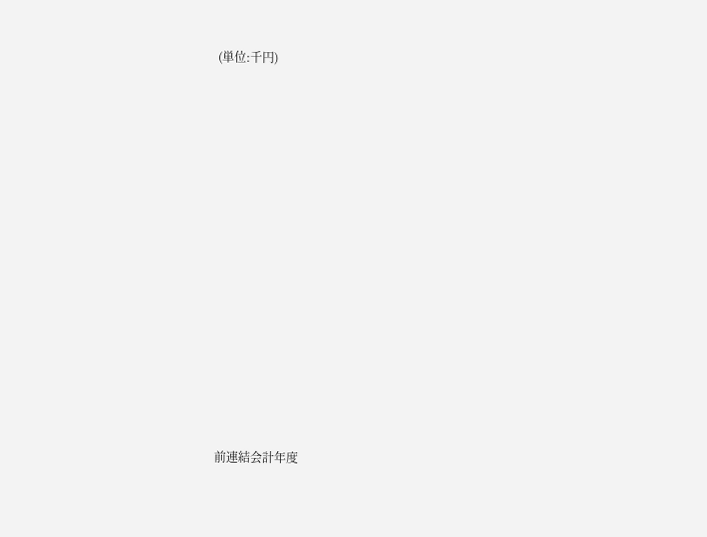(単位:千円)





















前連結会計年度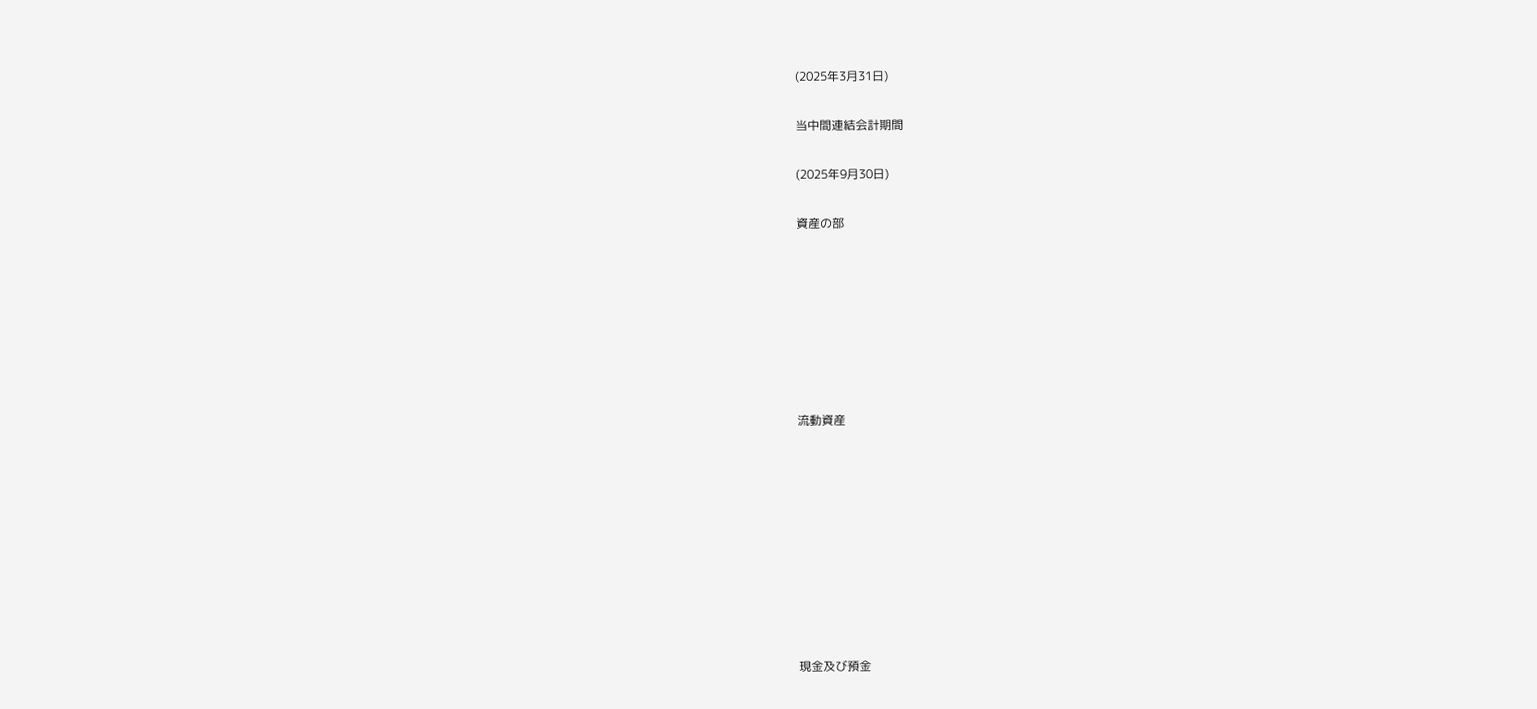(2025年3月31日)

当中間連結会計期間

(2025年9月30日)

資産の部







流動資産









現金及び預金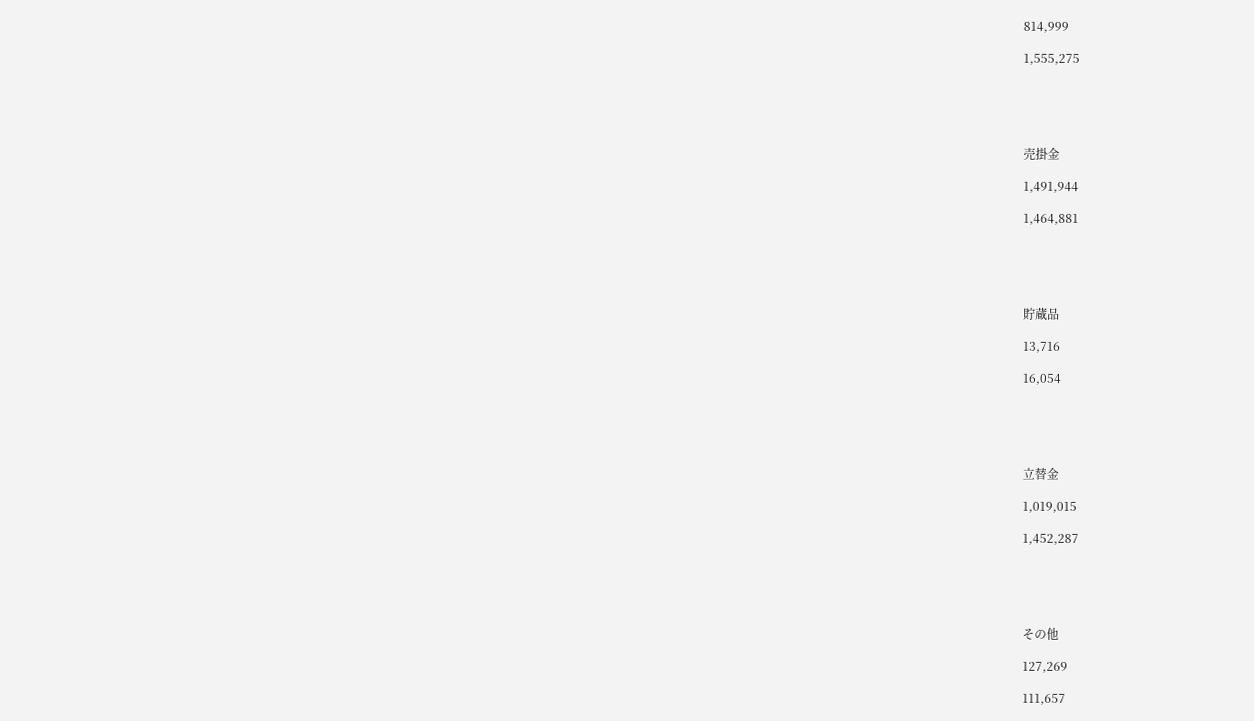814,999

1,555,275





売掛金

1,491,944

1,464,881





貯蔵品

13,716

16,054





立替金

1,019,015

1,452,287





その他

127,269

111,657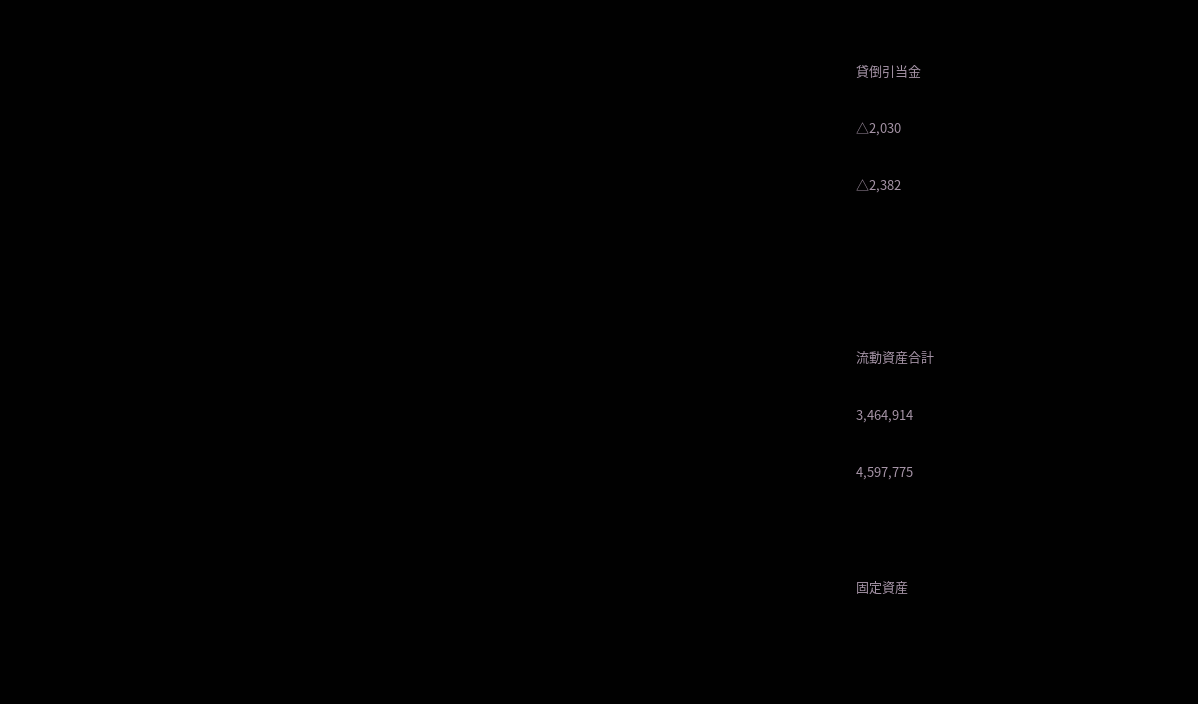貸倒引当金

△2,030

△2,382





流動資産合計

3,464,914

4,597,775



固定資産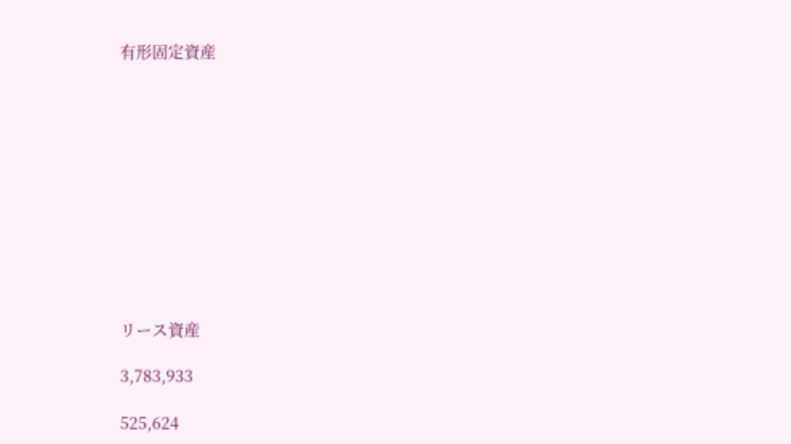有形固定資産











リース資産

3,783,933

525,624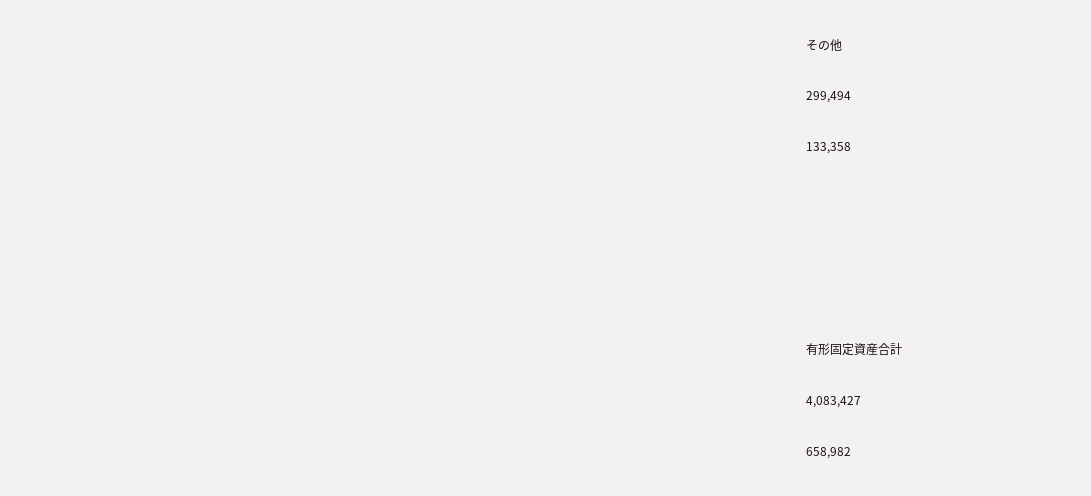その他

299,494

133,358







有形固定資産合計

4,083,427

658,982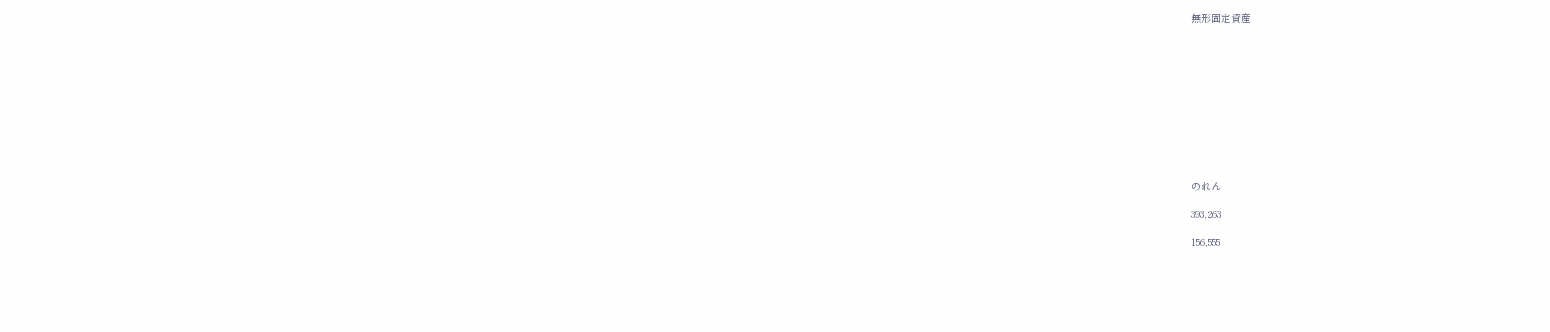無形固定資産











のれん

393,263

156,555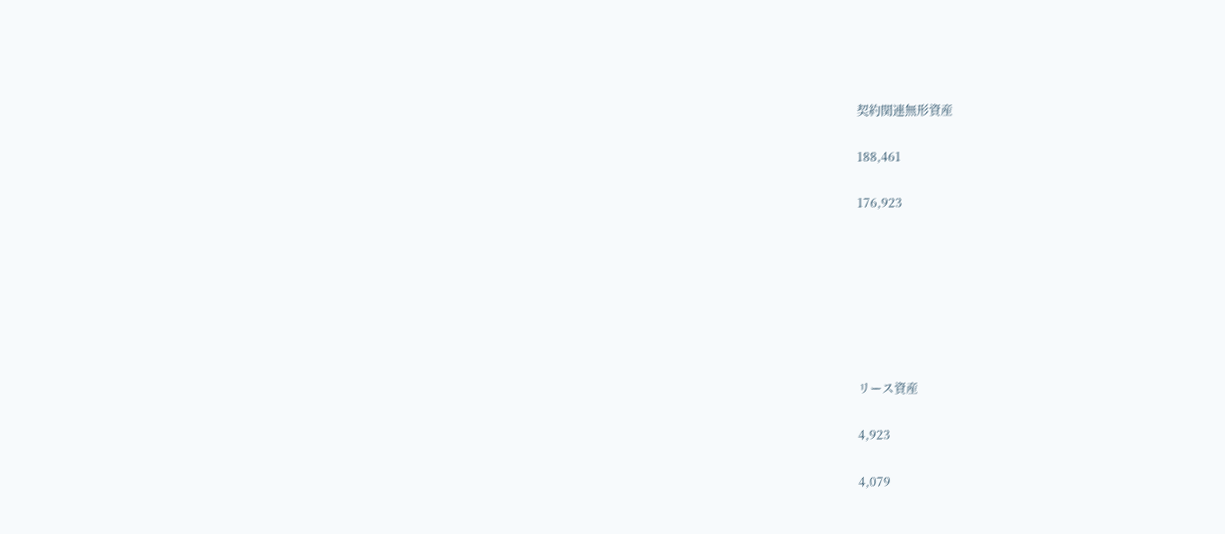契約関連無形資産

188,461

176,923







リース資産

4,923

4,079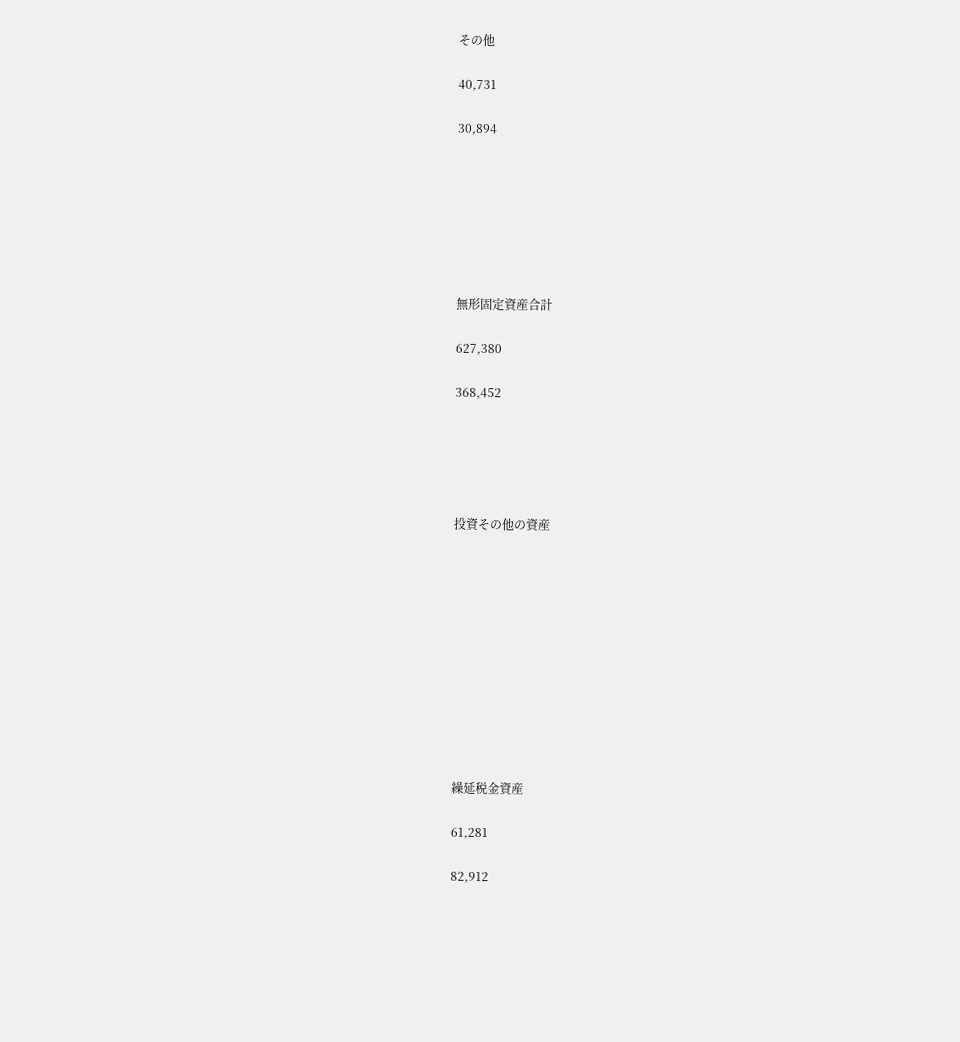その他

40,731

30,894







無形固定資産合計

627,380

368,452





投資その他の資産











繰延税金資産

61,281

82,912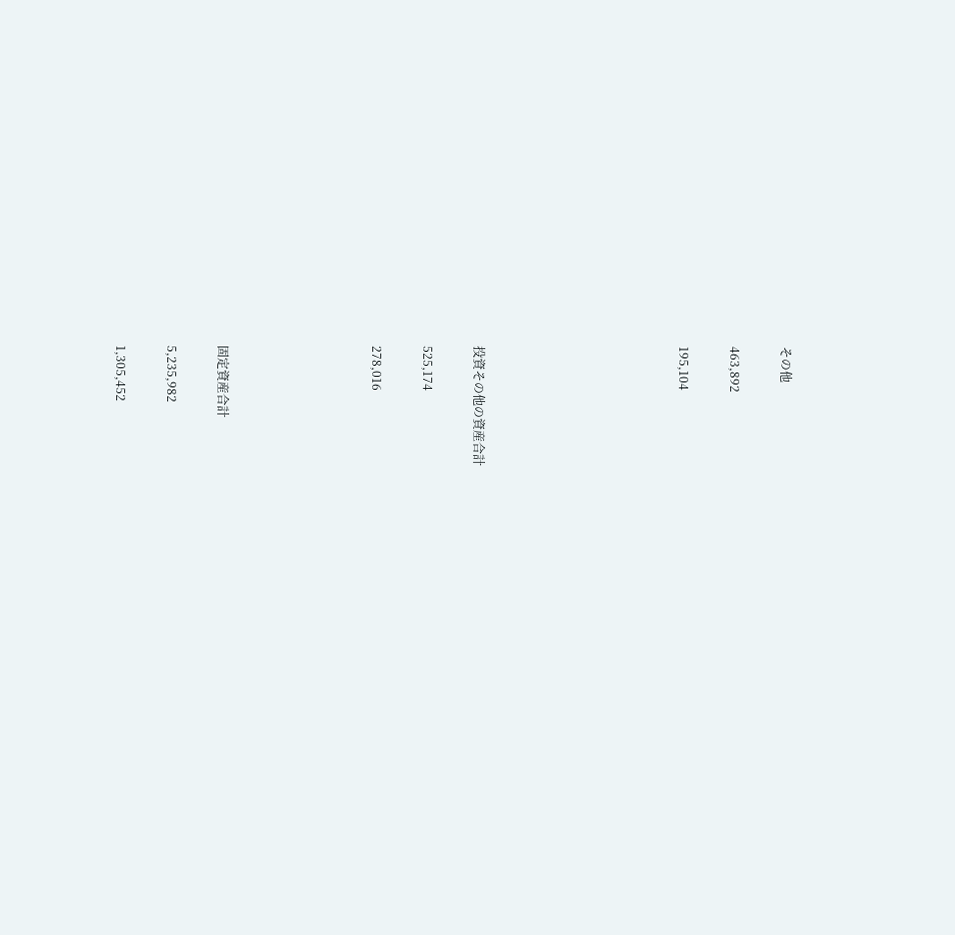その他

463,892

195,104







投資その他の資産合計

525,174

278,016





固定資産合計

5,235,982

1,305,452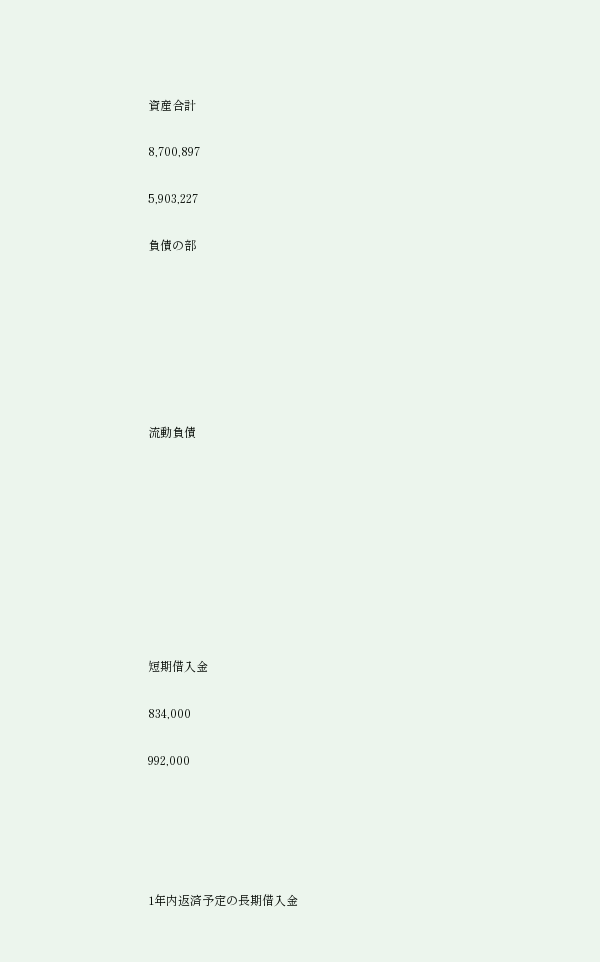資産合計

8,700,897

5,903,227

負債の部







流動負債









短期借入金

834,000

992,000





1年内返済予定の長期借入金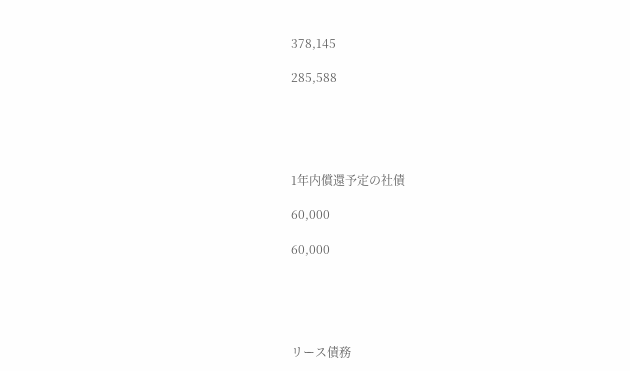378,145

285,588





1年内償還予定の社債

60,000

60,000





リース債務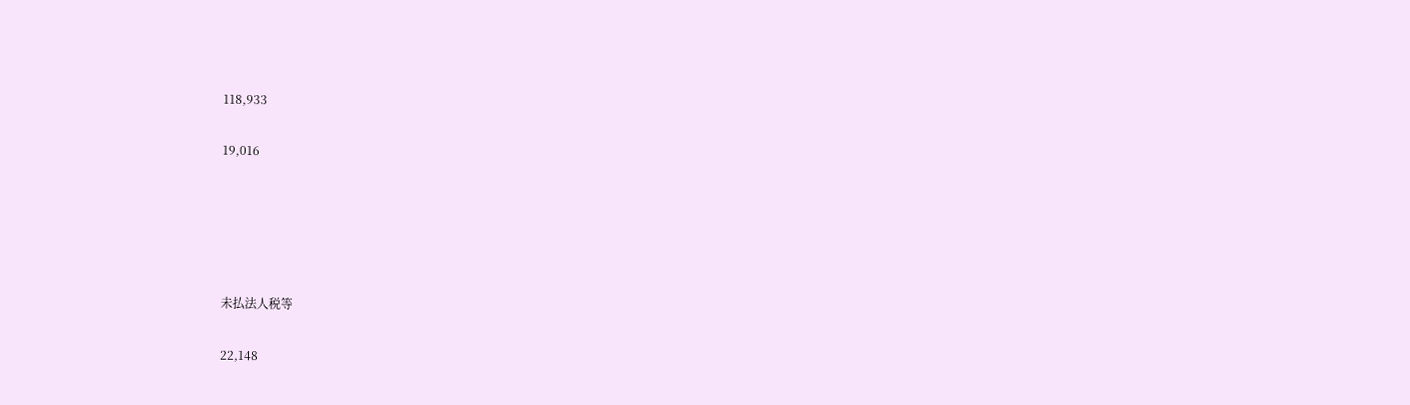118,933

19,016





未払法人税等

22,148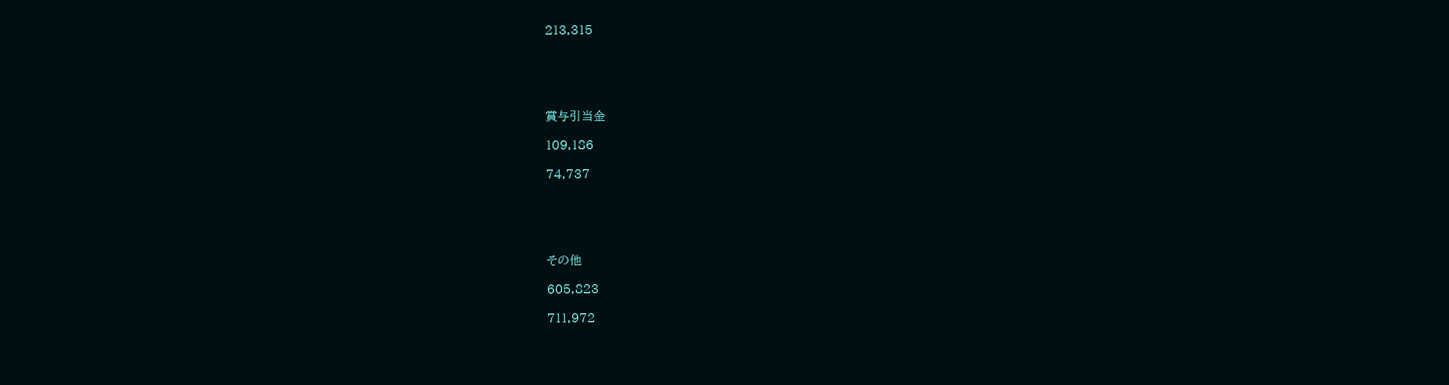213,315





賞与引当金

109,186

74,737





その他

605,823

711,972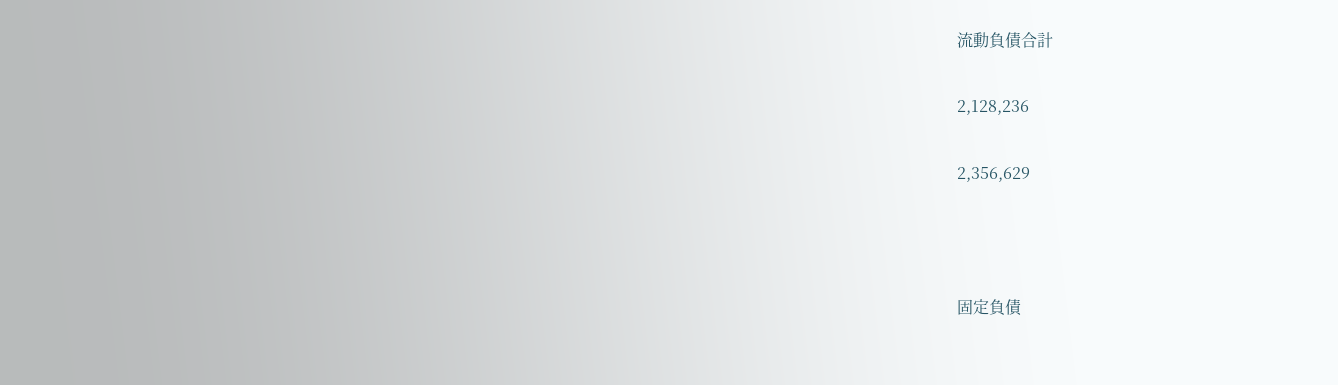流動負債合計

2,128,236

2,356,629



固定負債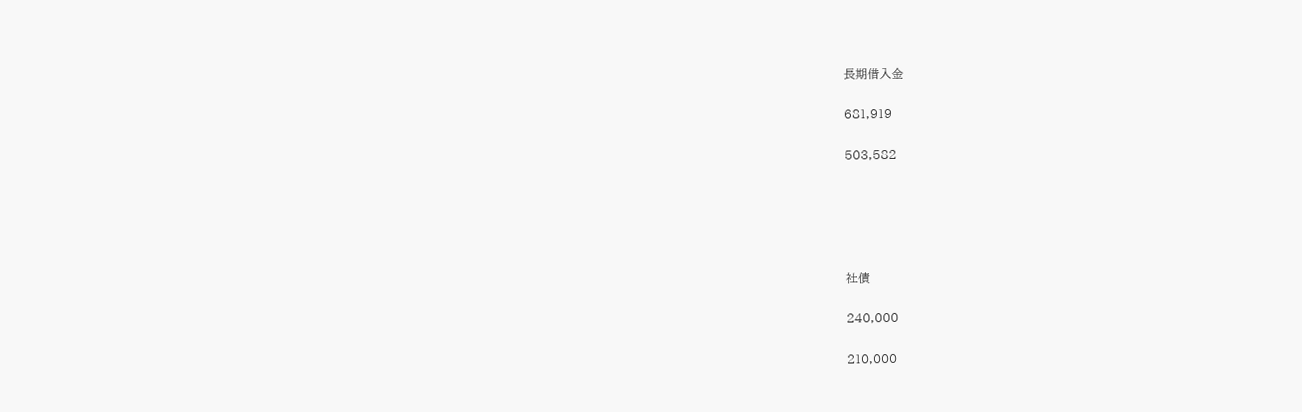長期借入金

681,919

503,582





社債

240,000

210,000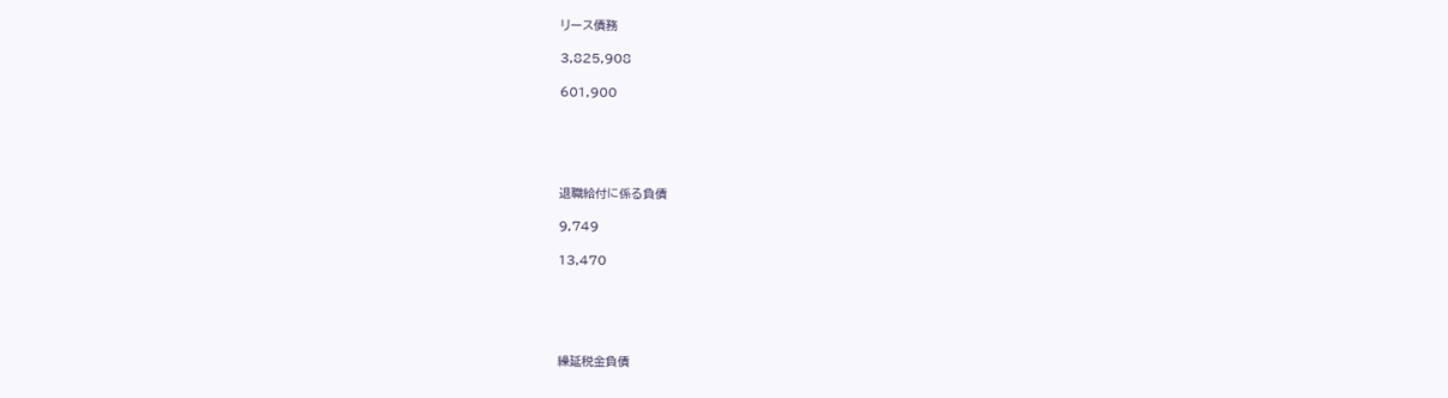リース債務

3,825,908

601,900





退職給付に係る負債

9,749

13,470





繰延税金負債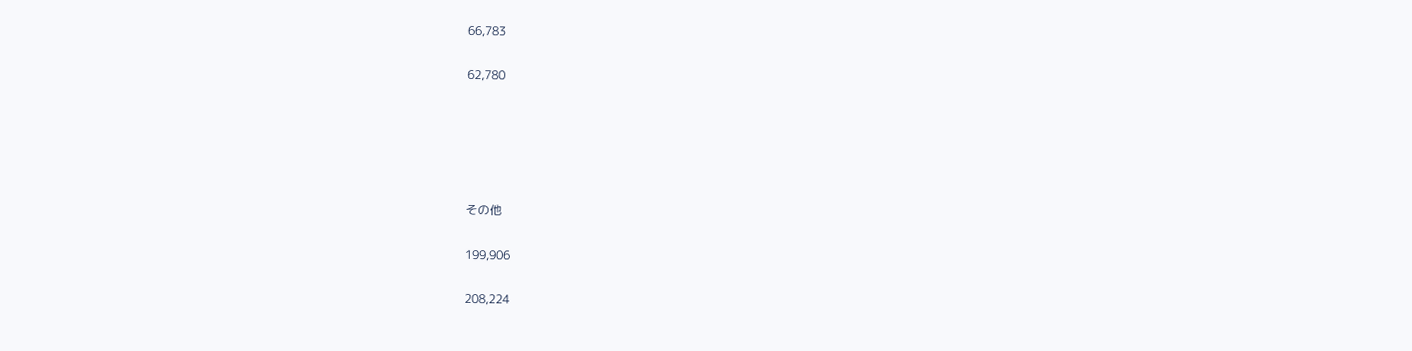66,783

62,780





その他

199,906

208,224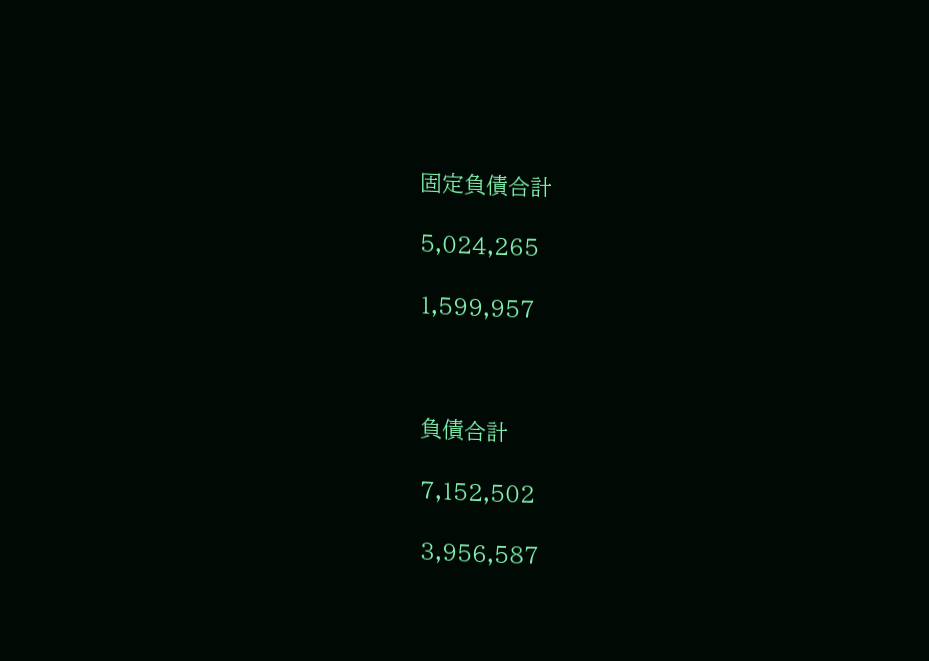固定負債合計

5,024,265

1,599,957



負債合計

7,152,502

3,956,587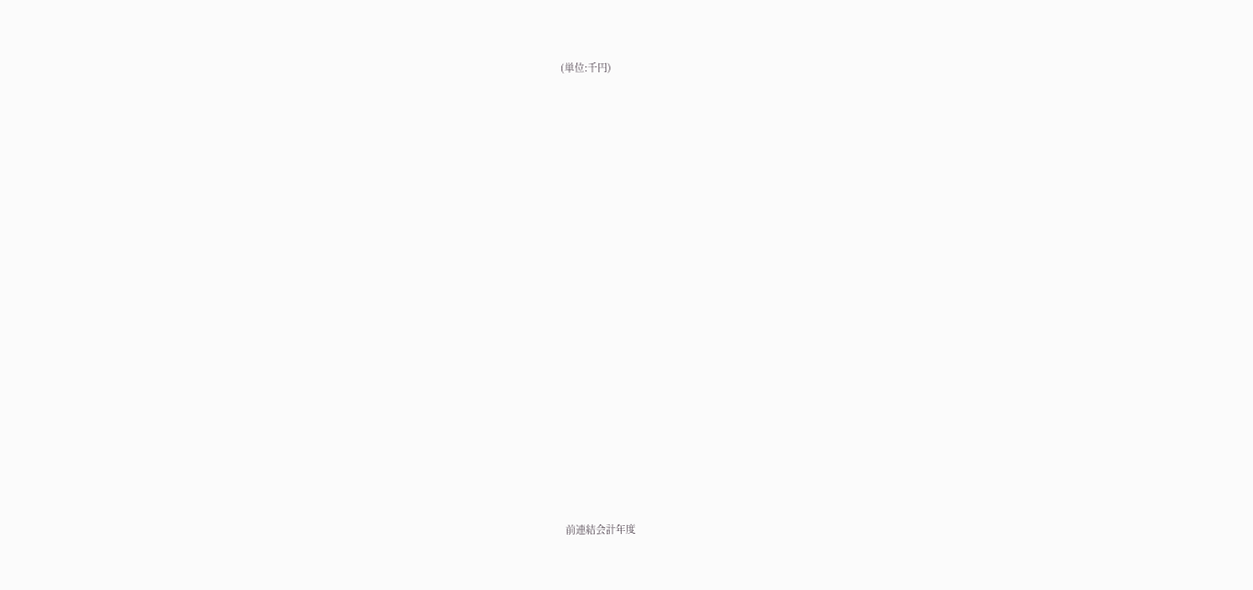(単位:千円)





















前連結会計年度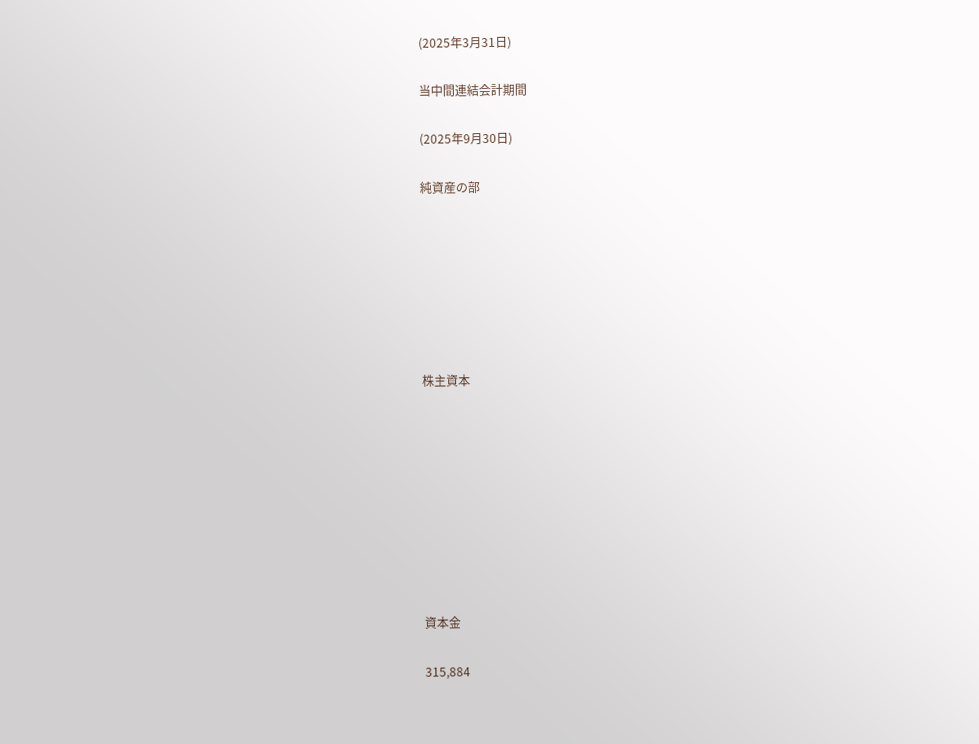(2025年3月31日)

当中間連結会計期間

(2025年9月30日)

純資産の部







株主資本









資本金

315,884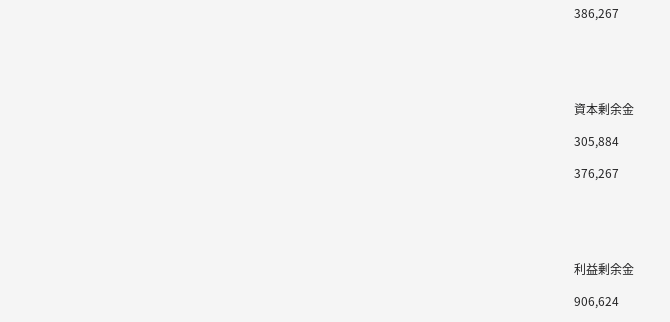386,267





資本剰余金

305,884

376,267





利益剰余金

906,624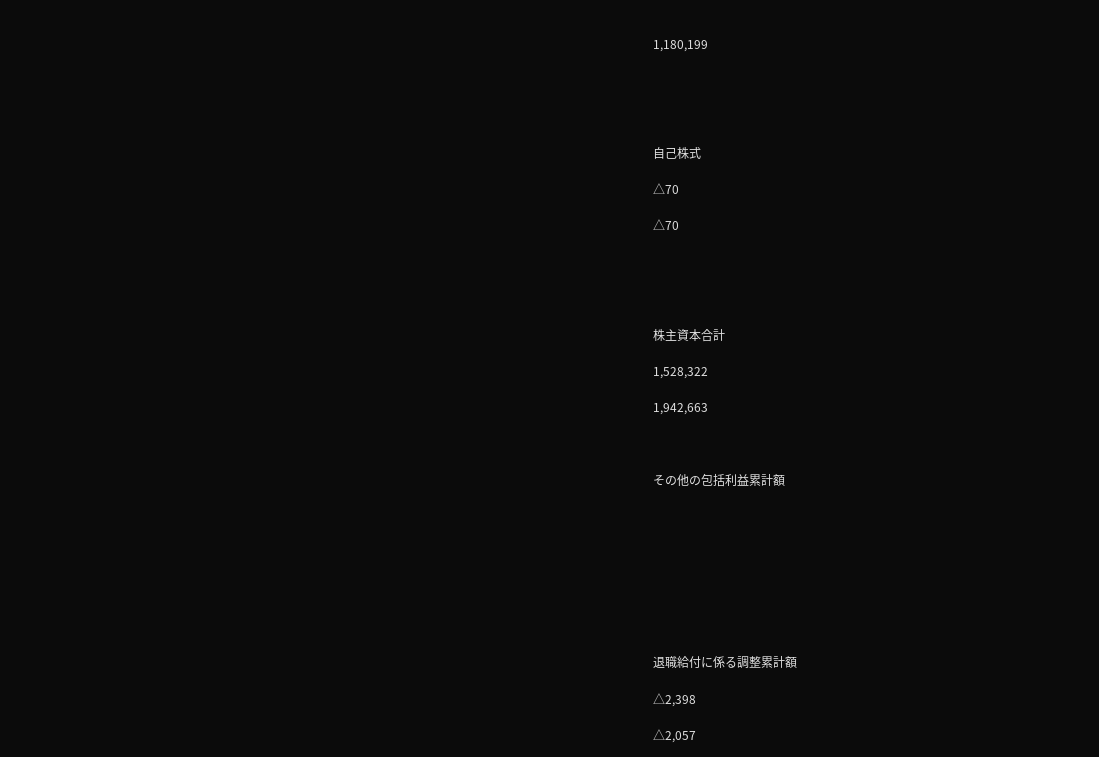1,180,199





自己株式

△70

△70





株主資本合計

1,528,322

1,942,663



その他の包括利益累計額









退職給付に係る調整累計額

△2,398

△2,057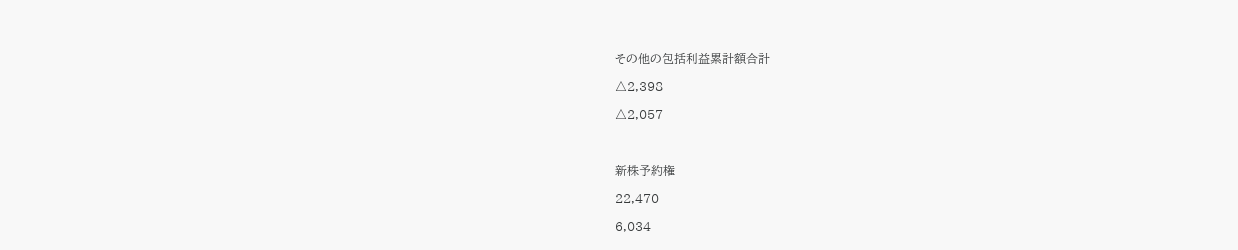その他の包括利益累計額合計

△2,398

△2,057



新株予約権

22,470

6,034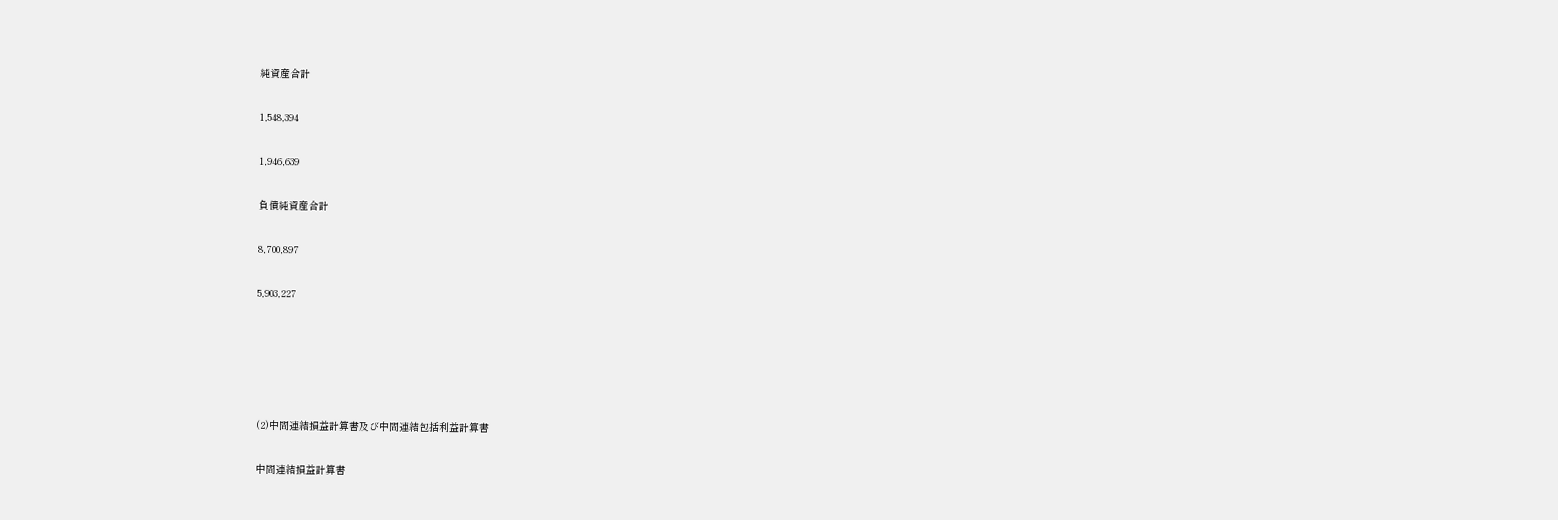純資産合計

1,548,394

1,946,639

負債純資産合計

8,700,897

5,903,227





(2)中間連結損益計算書及び中間連結包括利益計算書

中間連結損益計算書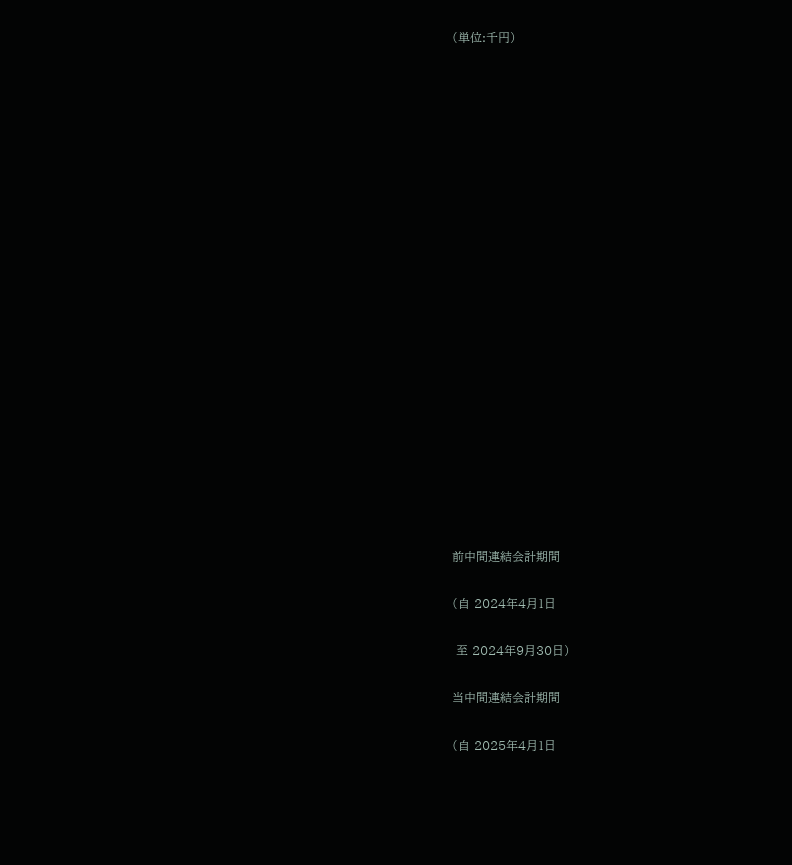(単位:千円)





















前中間連結会計期間

(自 2024年4月1日

 至 2024年9月30日)

当中間連結会計期間

(自 2025年4月1日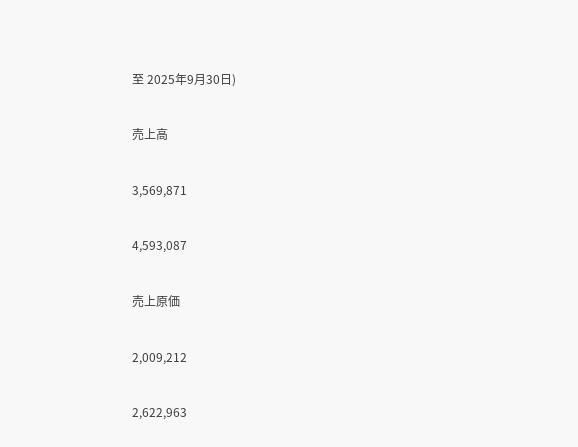至 2025年9月30日)

売上高

3,569,871

4,593,087

売上原価

2,009,212

2,622,963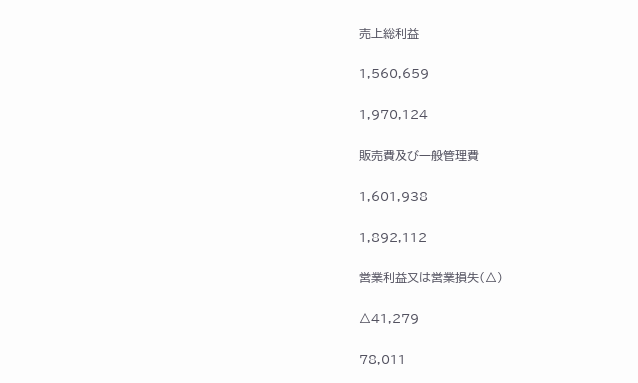売上総利益

1,560,659

1,970,124

販売費及び一般管理費

1,601,938

1,892,112

営業利益又は営業損失(△)

△41,279

78,011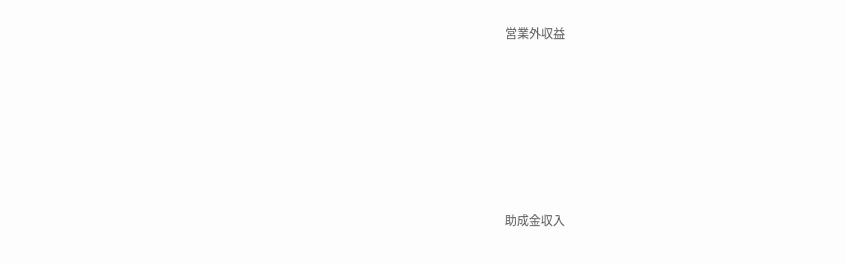営業外収益







助成金収入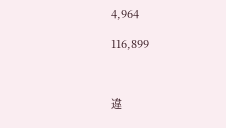4,964

116,899



違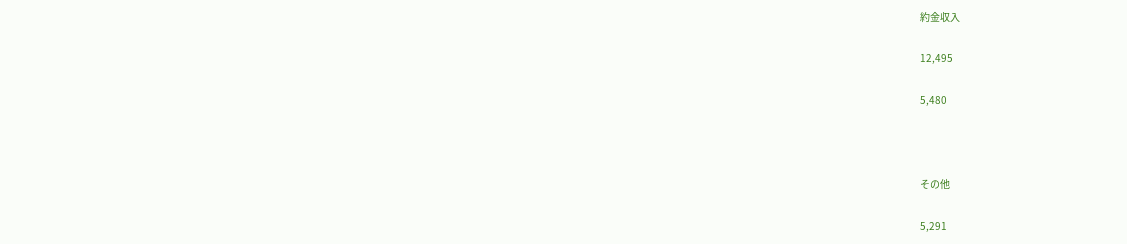約金収入

12,495

5,480



その他

5,291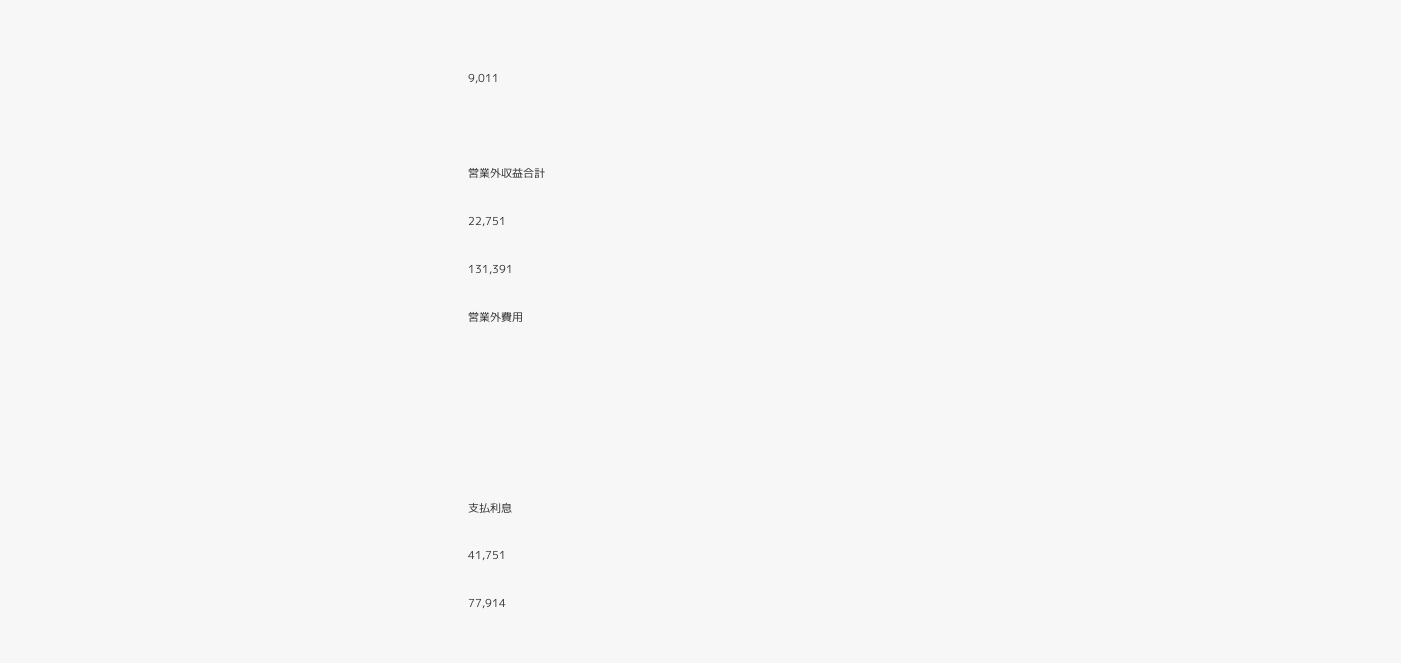9,011



営業外収益合計

22,751

131,391

営業外費用







支払利息

41,751

77,914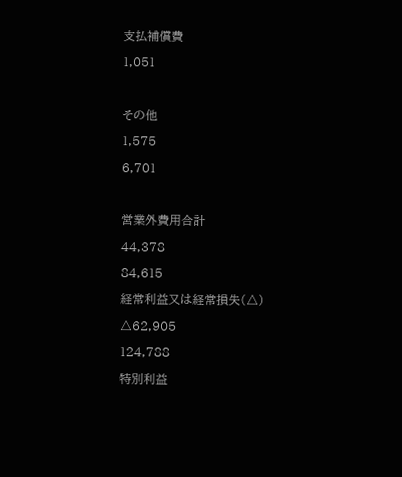支払補償費

1,051



その他

1,575

6,701



営業外費用合計

44,378

84,615

経常利益又は経常損失(△)

△62,905

124,788

特別利益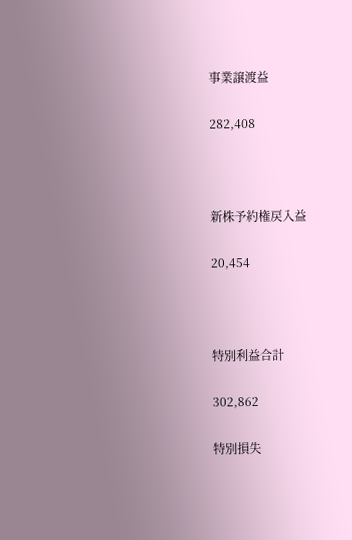事業譲渡益

282,408



新株予約権戻入益

20,454



特別利益合計

302,862

特別損失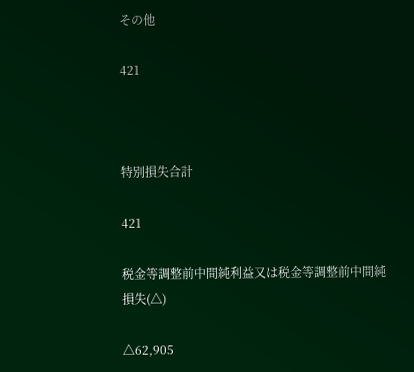その他

421



特別損失合計

421

税金等調整前中間純利益又は税金等調整前中間純損失(△)

△62,905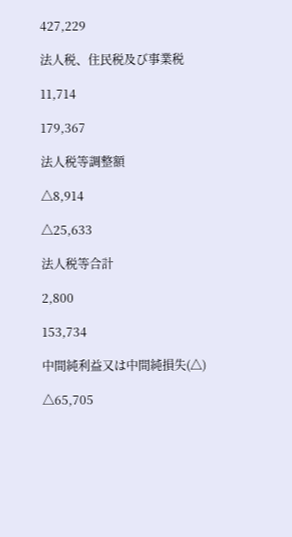427,229

法人税、住民税及び事業税

11,714

179,367

法人税等調整額

△8,914

△25,633

法人税等合計

2,800

153,734

中間純利益又は中間純損失(△)

△65,705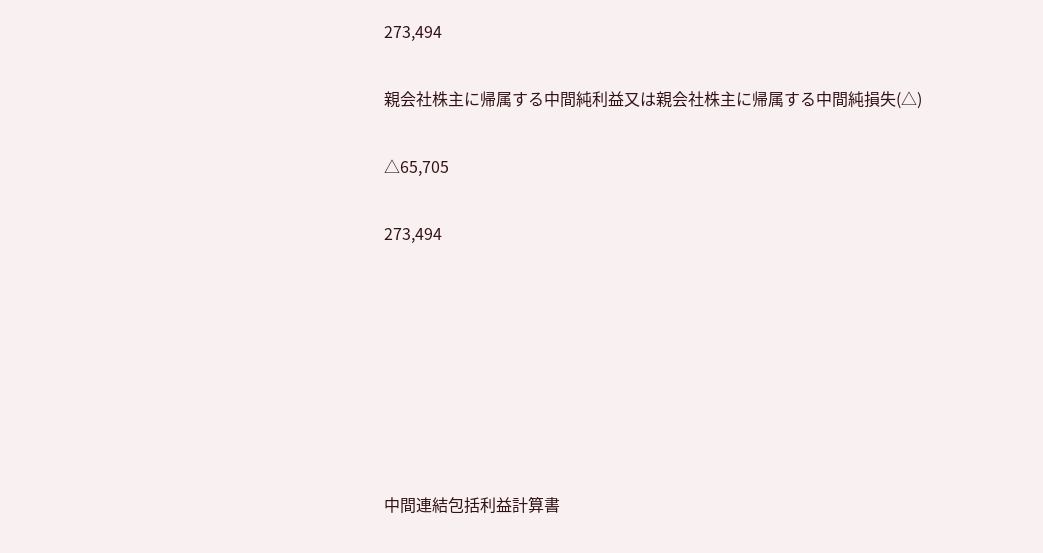273,494

親会社株主に帰属する中間純利益又は親会社株主に帰属する中間純損失(△)

△65,705

273,494







中間連結包括利益計算書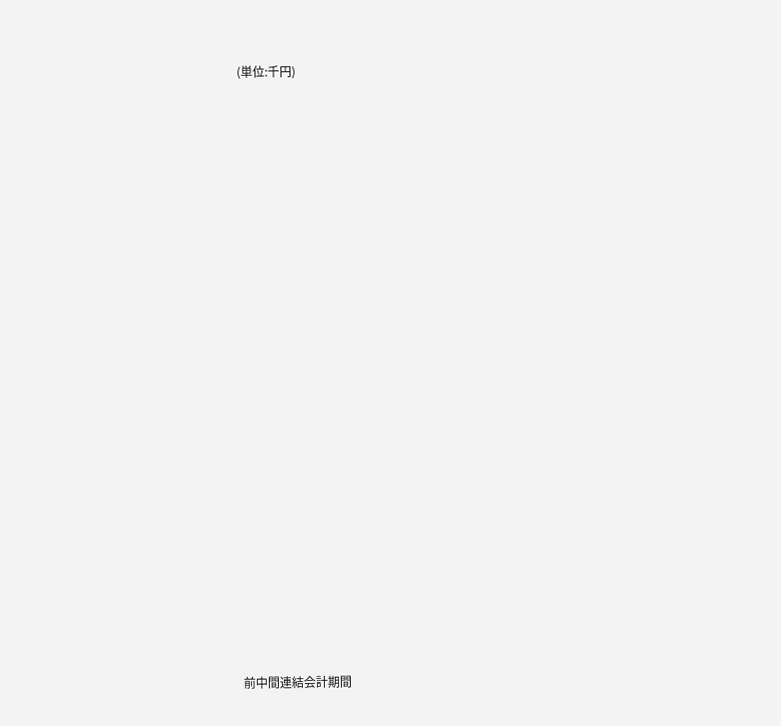(単位:千円)





















前中間連結会計期間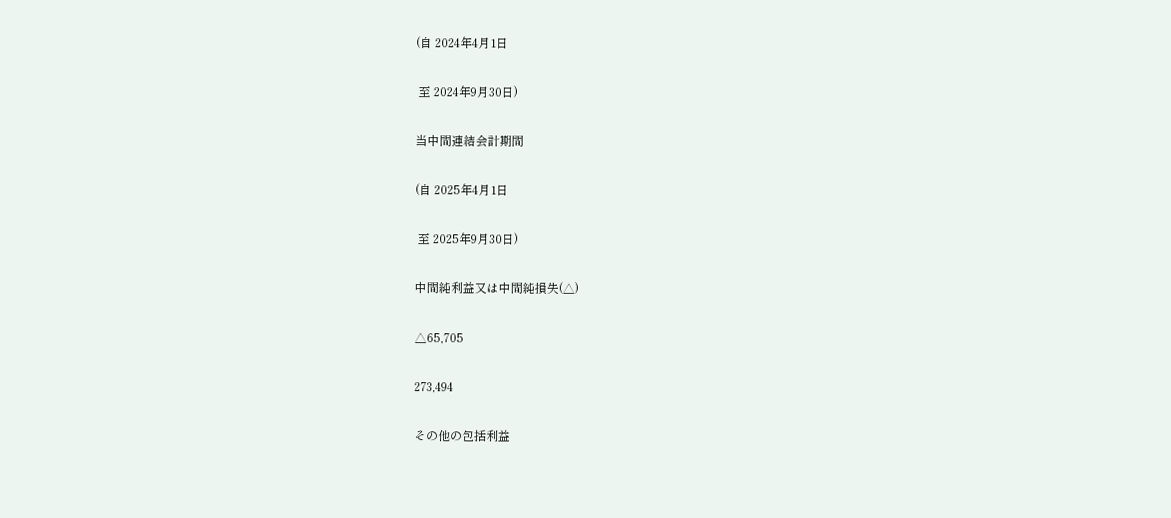(自 2024年4月1日

 至 2024年9月30日)

当中間連結会計期間

(自 2025年4月1日

 至 2025年9月30日)

中間純利益又は中間純損失(△)

△65,705

273,494

その他の包括利益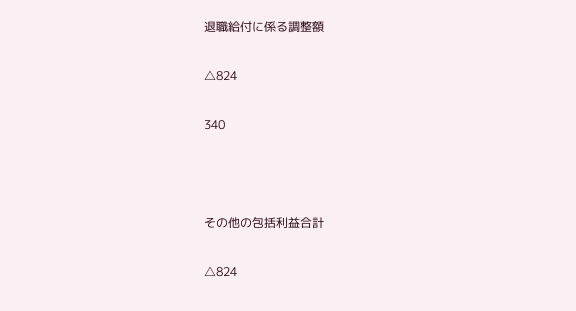退職給付に係る調整額

△824

340



その他の包括利益合計

△824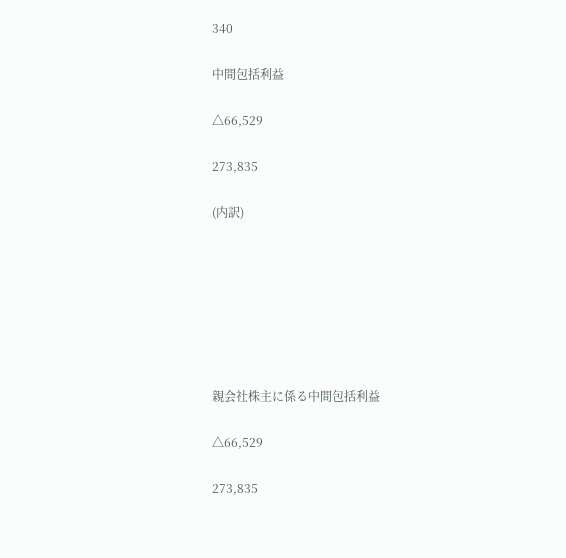340

中間包括利益

△66,529

273,835

(内訳)







親会社株主に係る中間包括利益

△66,529

273,835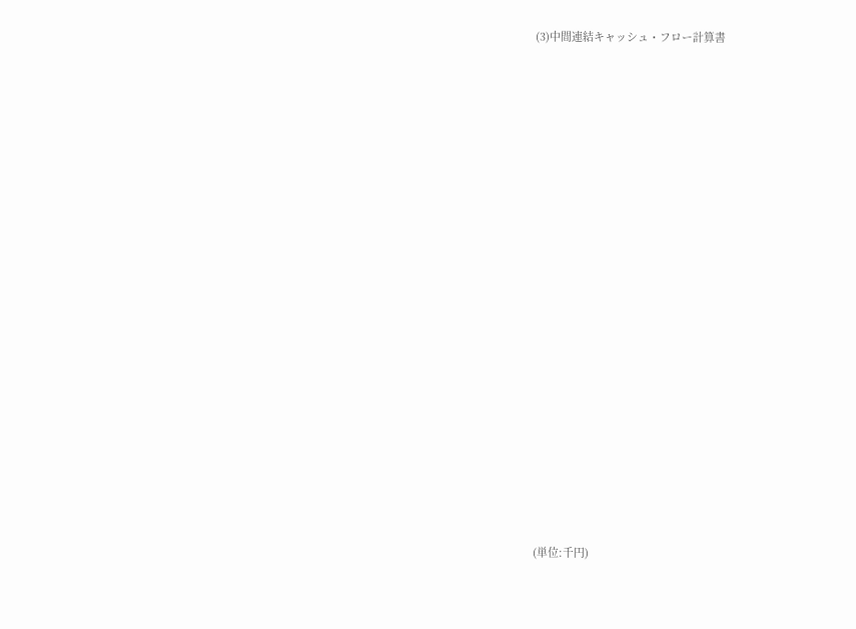(3)中間連結キャッシュ・フロー計算書























(単位:千円)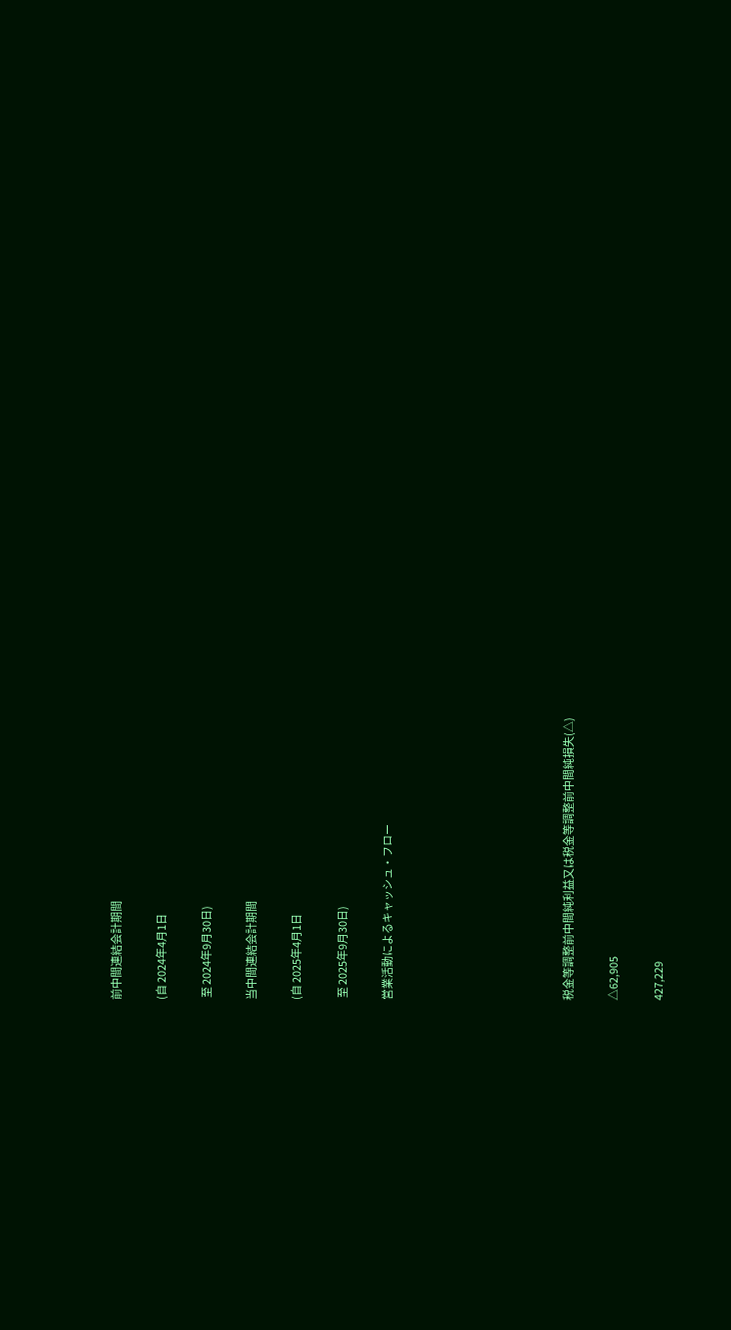前中間連結会計期間

(自 2024年4月1日

 至 2024年9月30日)

当中間連結会計期間

(自 2025年4月1日

 至 2025年9月30日)

営業活動によるキャッシュ・フロー







税金等調整前中間純利益又は税金等調整前中間純損失(△)

△62,905

427,229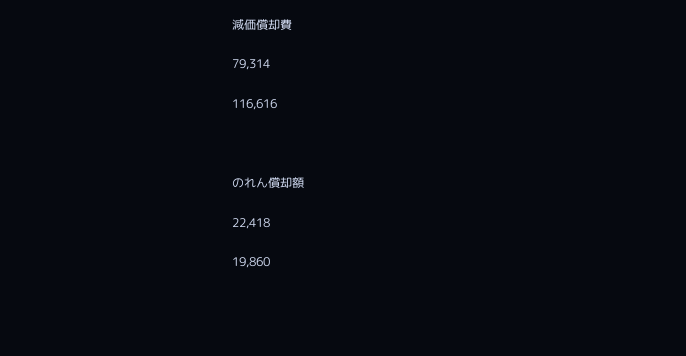減価償却費

79,314

116,616



のれん償却額

22,418

19,860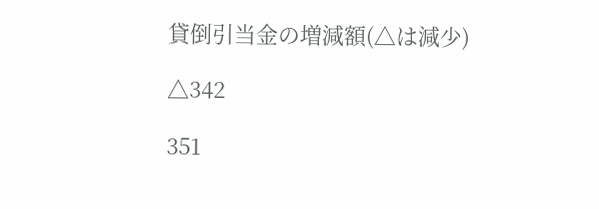貸倒引当金の増減額(△は減少)

△342

351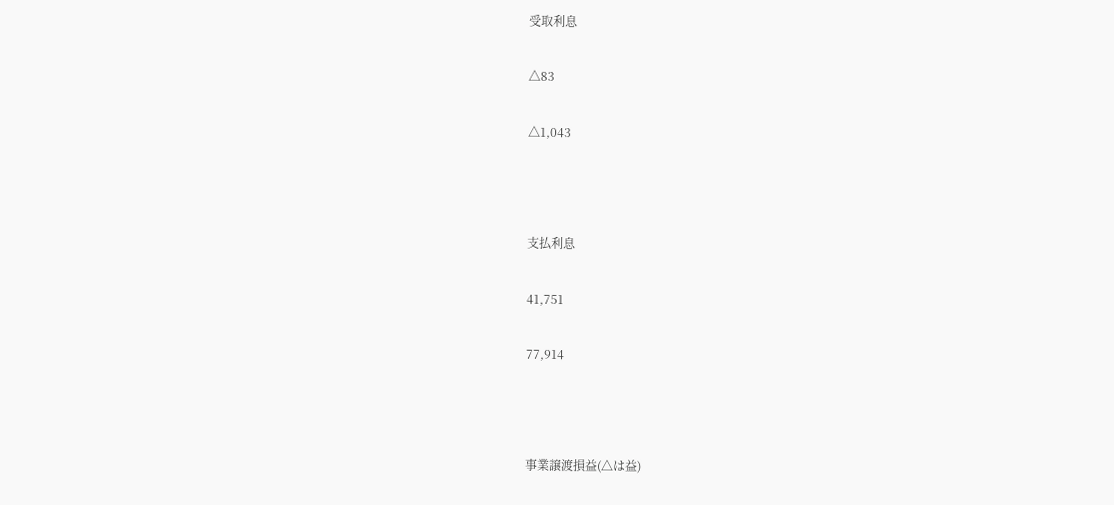受取利息

△83

△1,043



支払利息

41,751

77,914



事業譲渡損益(△は益)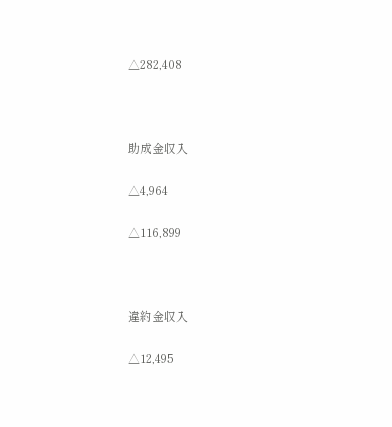△282,408



助成金収入

△4,964

△116,899



違約金収入

△12,495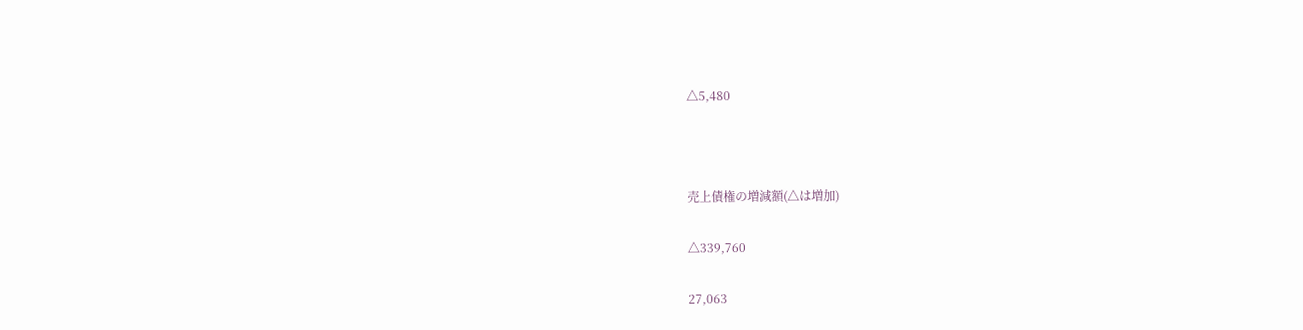△5,480



売上債権の増減額(△は増加)

△339,760

27,063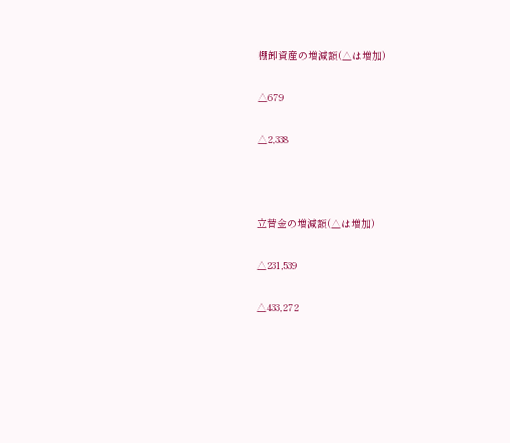棚卸資産の増減額(△は増加)

△679

△2,338



立替金の増減額(△は増加)

△231,539

△433,272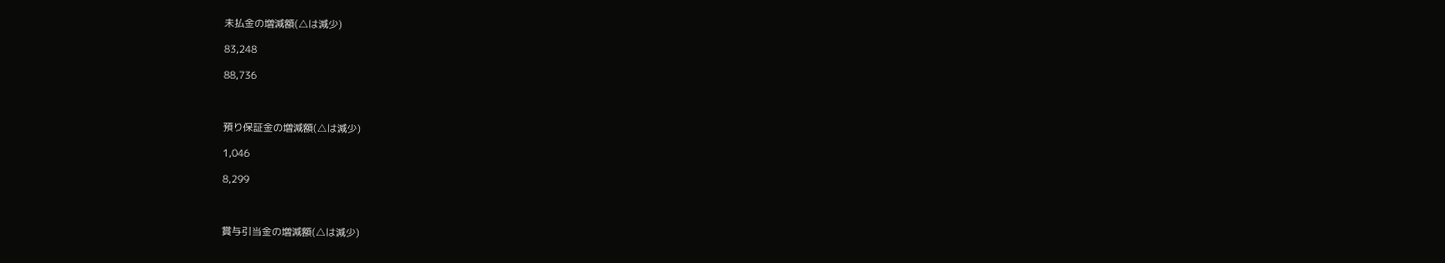未払金の増減額(△は減少)

83,248

88,736



預り保証金の増減額(△は減少)

1,046

8,299



賞与引当金の増減額(△は減少)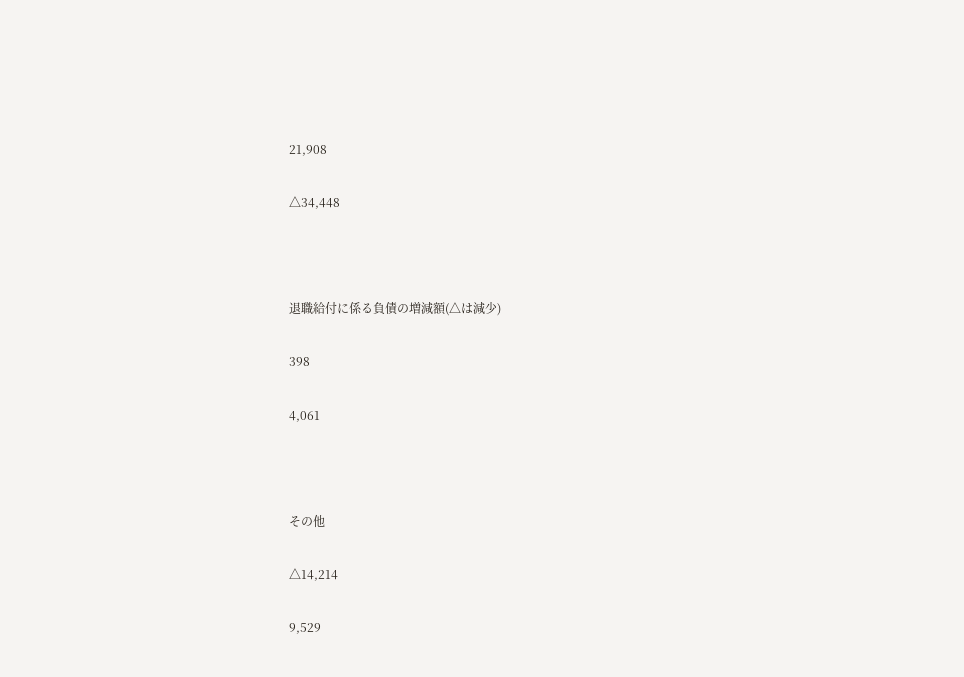21,908

△34,448



退職給付に係る負債の増減額(△は減少)

398

4,061



その他

△14,214

9,529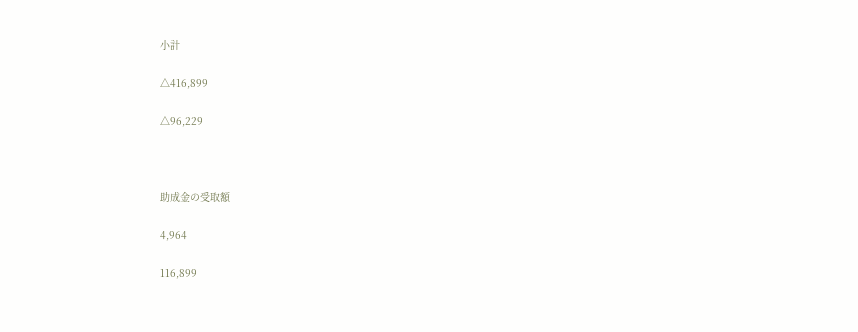小計

△416,899

△96,229



助成金の受取額

4,964

116,899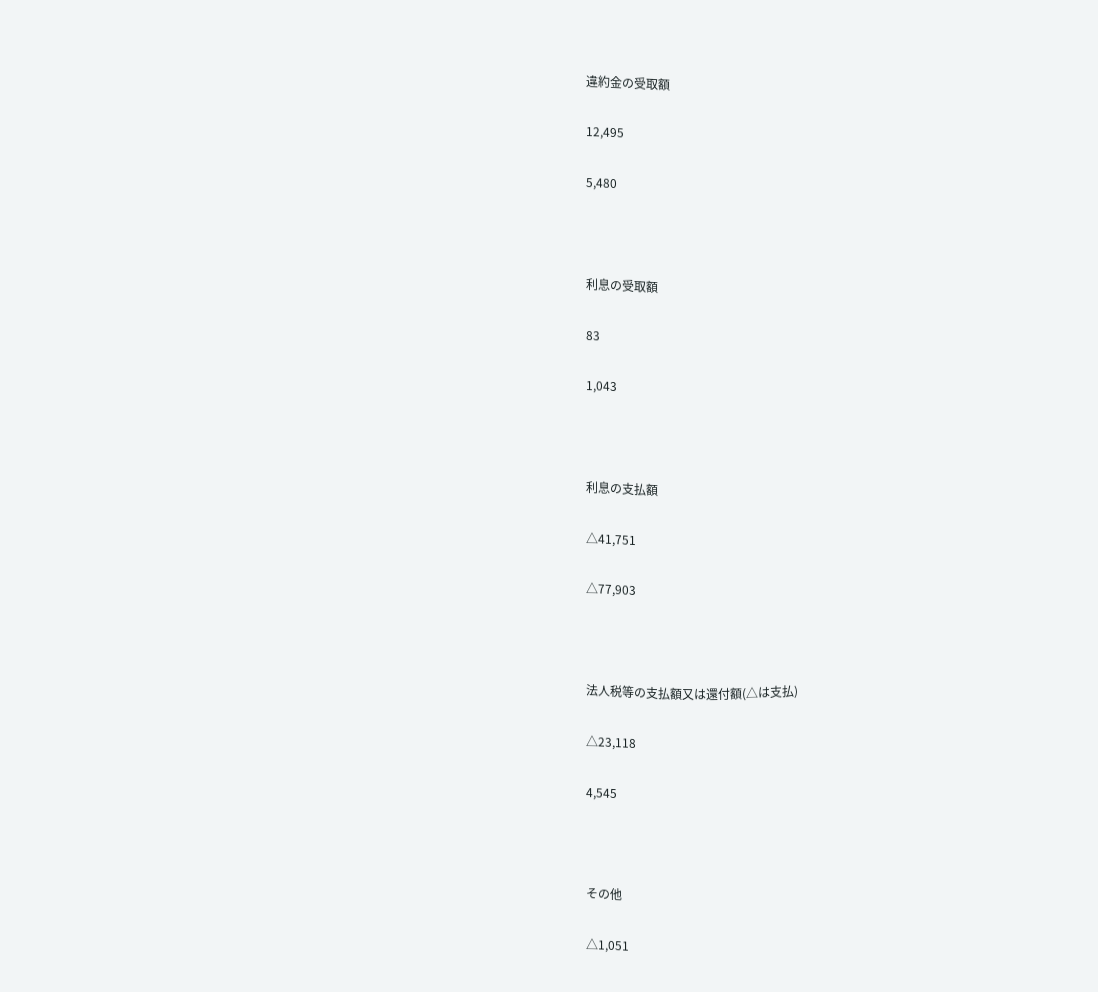違約金の受取額

12,495

5,480



利息の受取額

83

1,043



利息の支払額

△41,751

△77,903



法人税等の支払額又は還付額(△は支払)

△23,118

4,545



その他

△1,051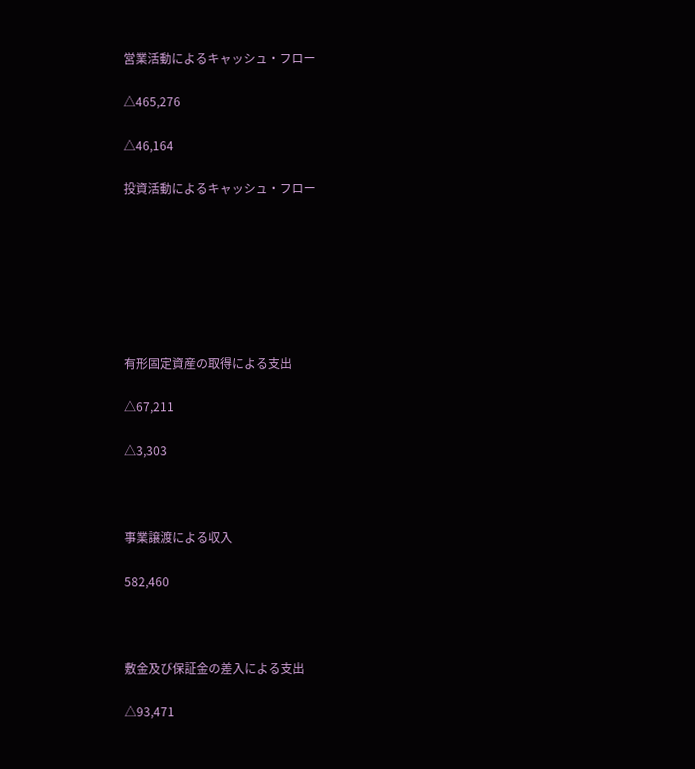営業活動によるキャッシュ・フロー

△465,276

△46,164

投資活動によるキャッシュ・フロー







有形固定資産の取得による支出

△67,211

△3,303



事業譲渡による収入

582,460



敷金及び保証金の差入による支出

△93,471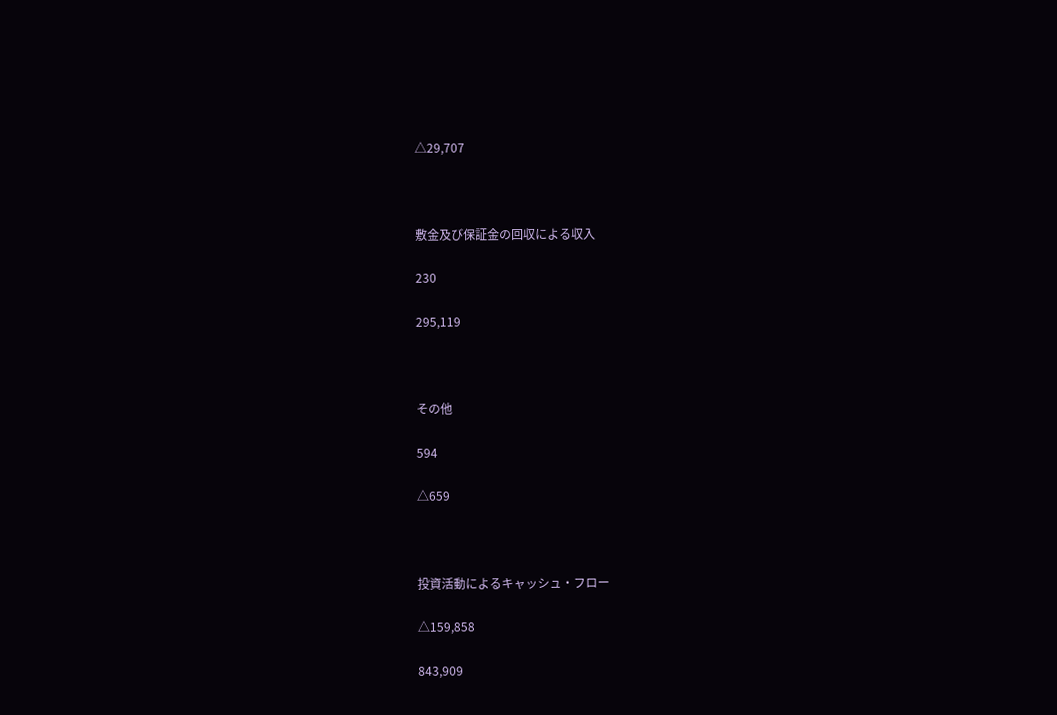△29,707



敷金及び保証金の回収による収入

230

295,119



その他

594

△659



投資活動によるキャッシュ・フロー

△159,858

843,909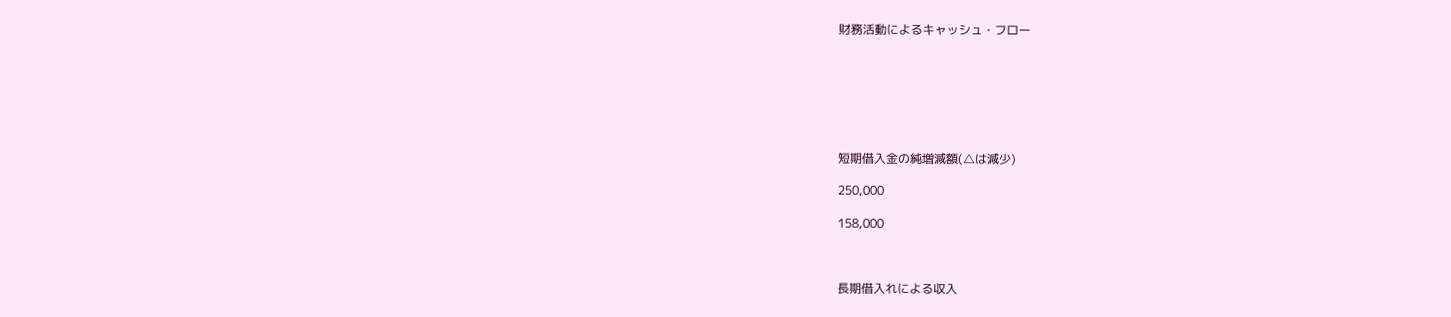財務活動によるキャッシュ・フロー







短期借入金の純増減額(△は減少)

250,000

158,000



長期借入れによる収入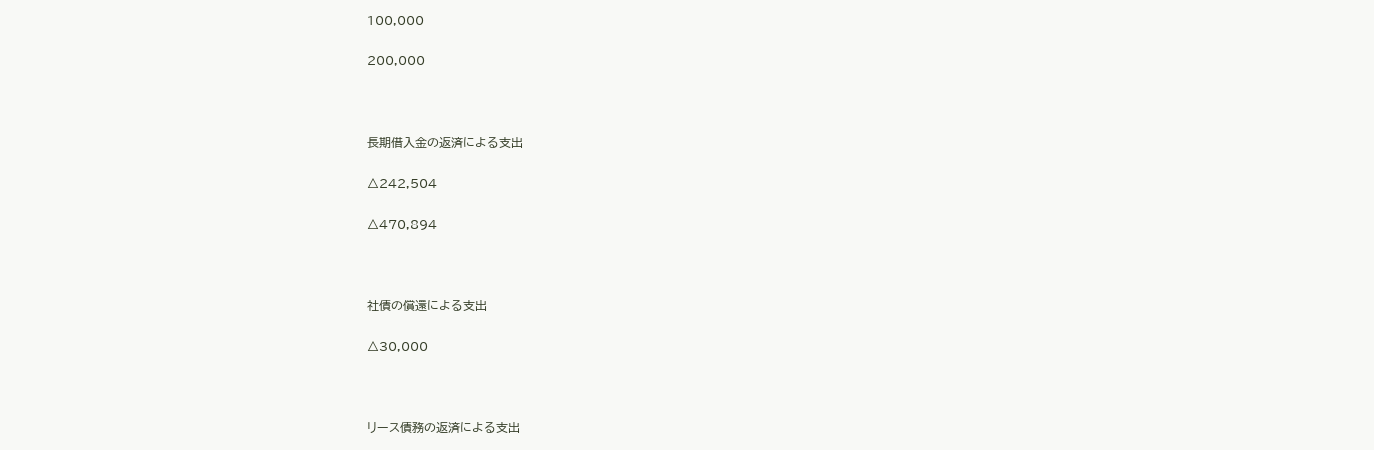100,000

200,000



長期借入金の返済による支出

△242,504

△470,894



社債の償還による支出

△30,000



リース債務の返済による支出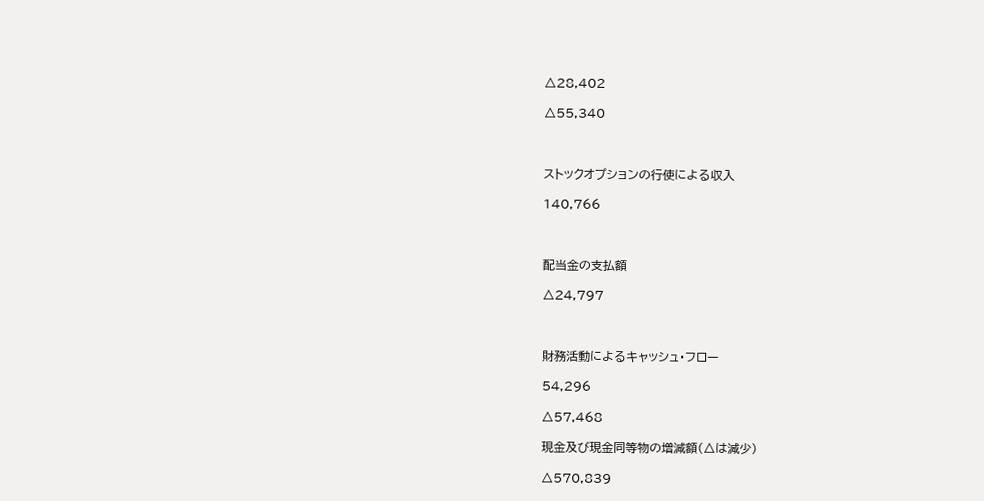△28,402

△55,340



ストックオプションの行使による収入

140,766



配当金の支払額

△24,797



財務活動によるキャッシュ・フロー

54,296

△57,468

現金及び現金同等物の増減額(△は減少)

△570,839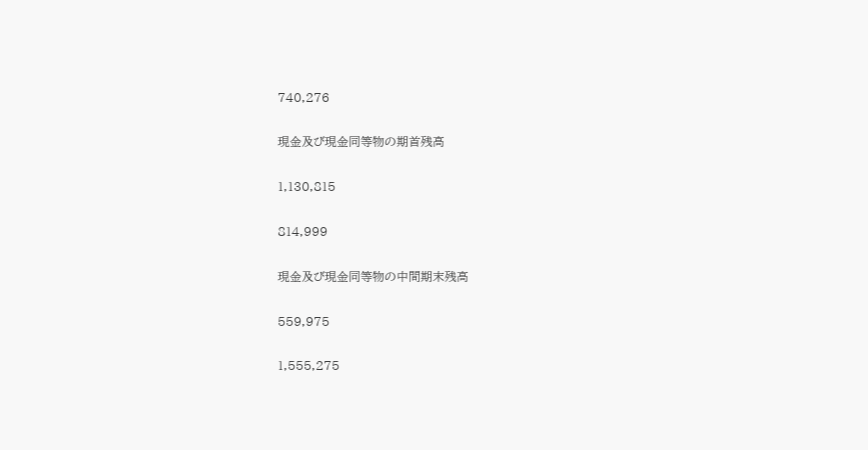740,276

現金及び現金同等物の期首残高

1,130,815

814,999

現金及び現金同等物の中間期末残高

559,975

1,555,275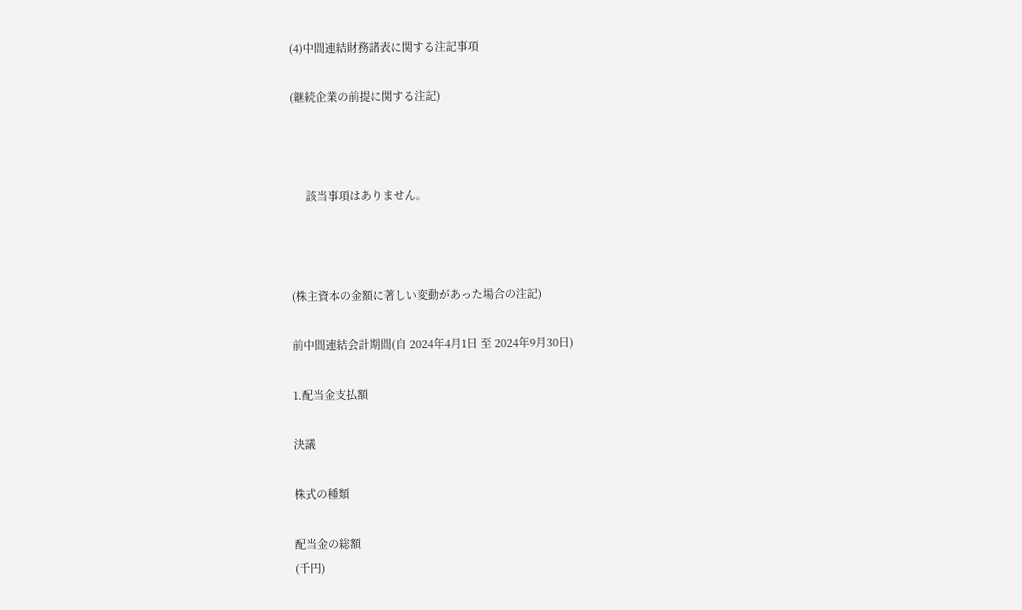(4)中間連結財務諸表に関する注記事項

(継続企業の前提に関する注記)



     該当事項はありません。



(株主資本の金額に著しい変動があった場合の注記)

前中間連結会計期間(自 2024年4月1日 至 2024年9月30日)

1.配当金支払額

決議

株式の種類

配当金の総額
(千円)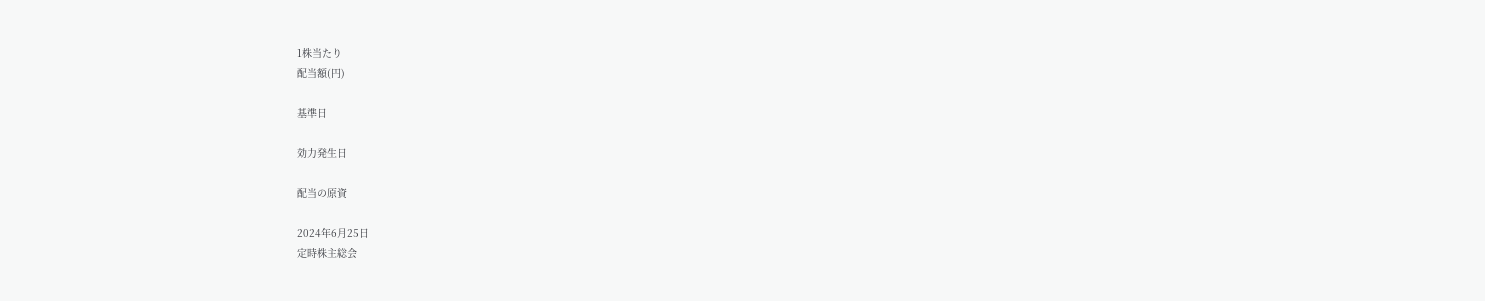1株当たり
配当額(円)

基準日

効力発生日

配当の原資

2024年6月25日
定時株主総会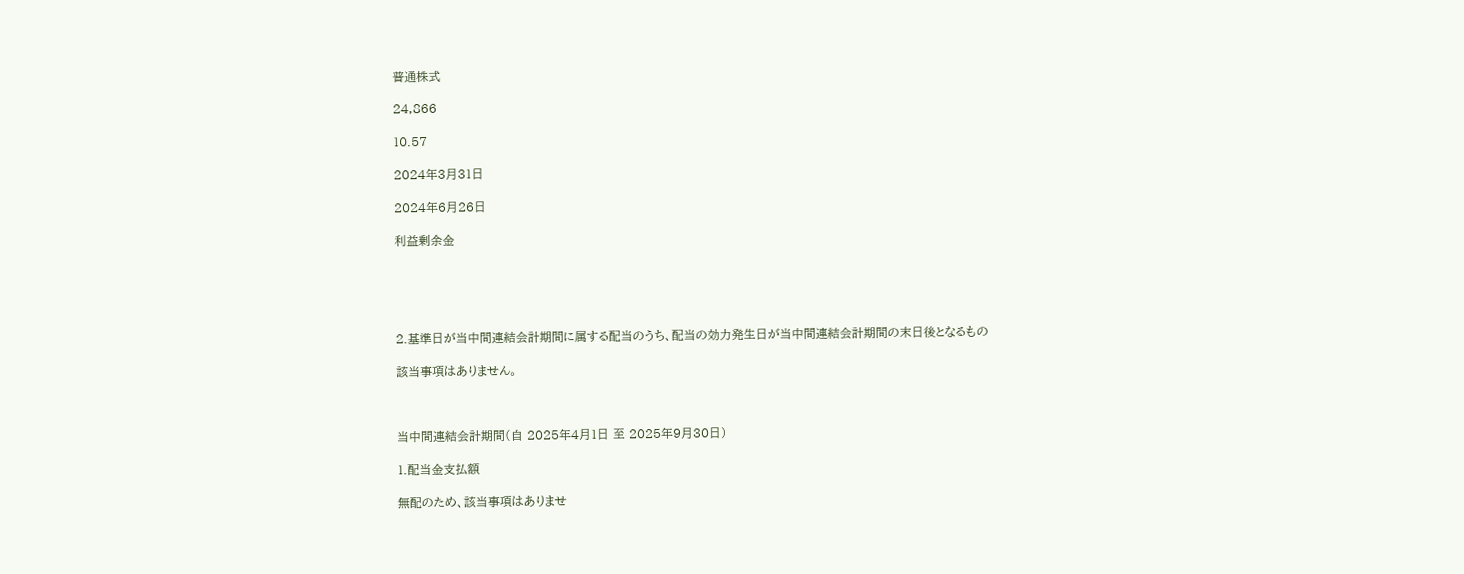普通株式

24,866

10.57

2024年3月31日

2024年6月26日

利益剰余金





2.基準日が当中間連結会計期間に属する配当のうち、配当の効力発生日が当中間連結会計期間の末日後となるもの

該当事項はありません。



当中間連結会計期間(自 2025年4月1日 至 2025年9月30日)

1.配当金支払額

無配のため、該当事項はありませ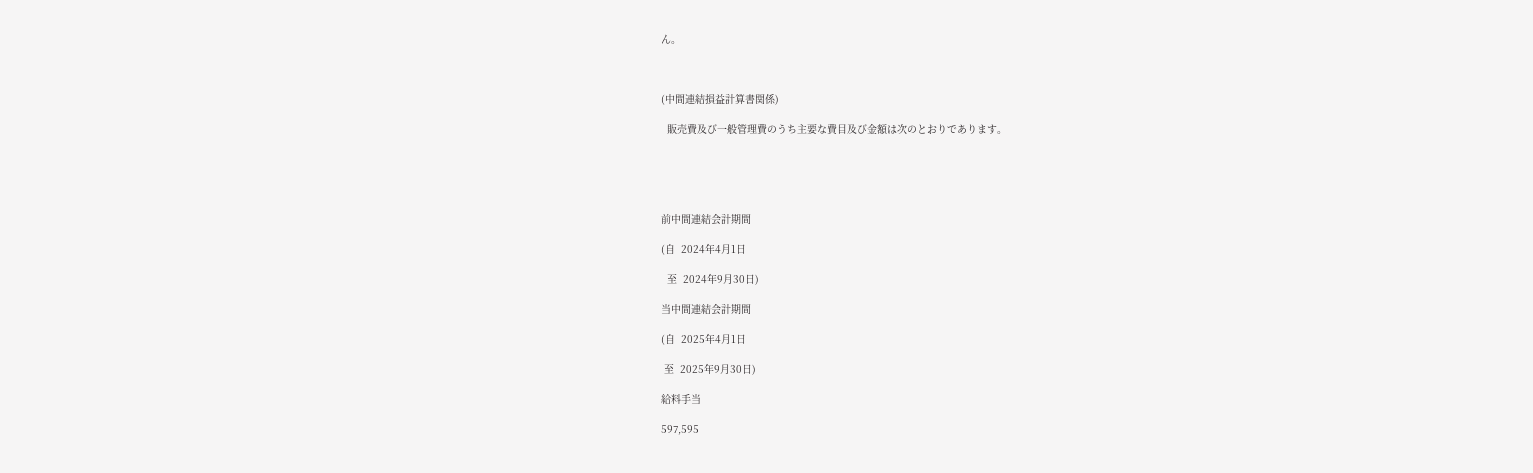ん。



(中間連結損益計算書関係)

  販売費及び一般管理費のうち主要な費目及び金額は次のとおりであります。





前中間連結会計期間

(自  2024年4月1日

  至  2024年9月30日)

当中間連結会計期間

(自  2025年4月1日

 至  2025年9月30日)

給料手当

597,595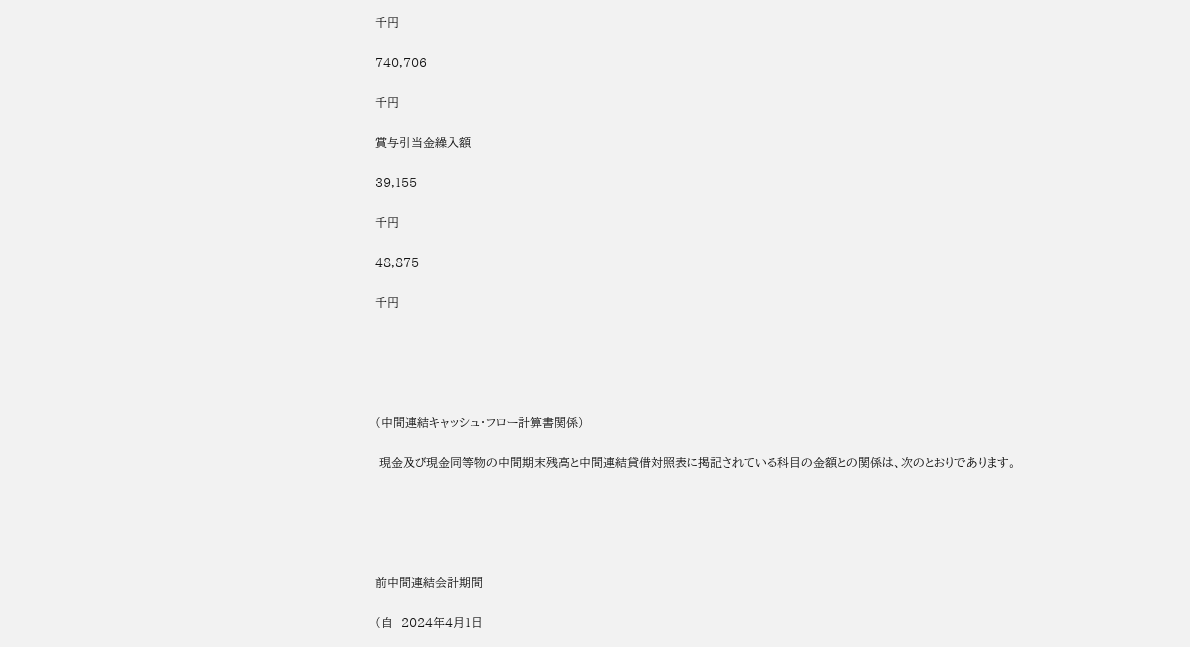千円

740,706

千円

賞与引当金繰入額

39,155

千円

48,875

千円





(中間連結キャッシュ・フロー計算書関係)

 現金及び現金同等物の中間期末残高と中間連結貸借対照表に掲記されている科目の金額との関係は、次のとおりであります。





前中間連結会計期間

(自  2024年4月1日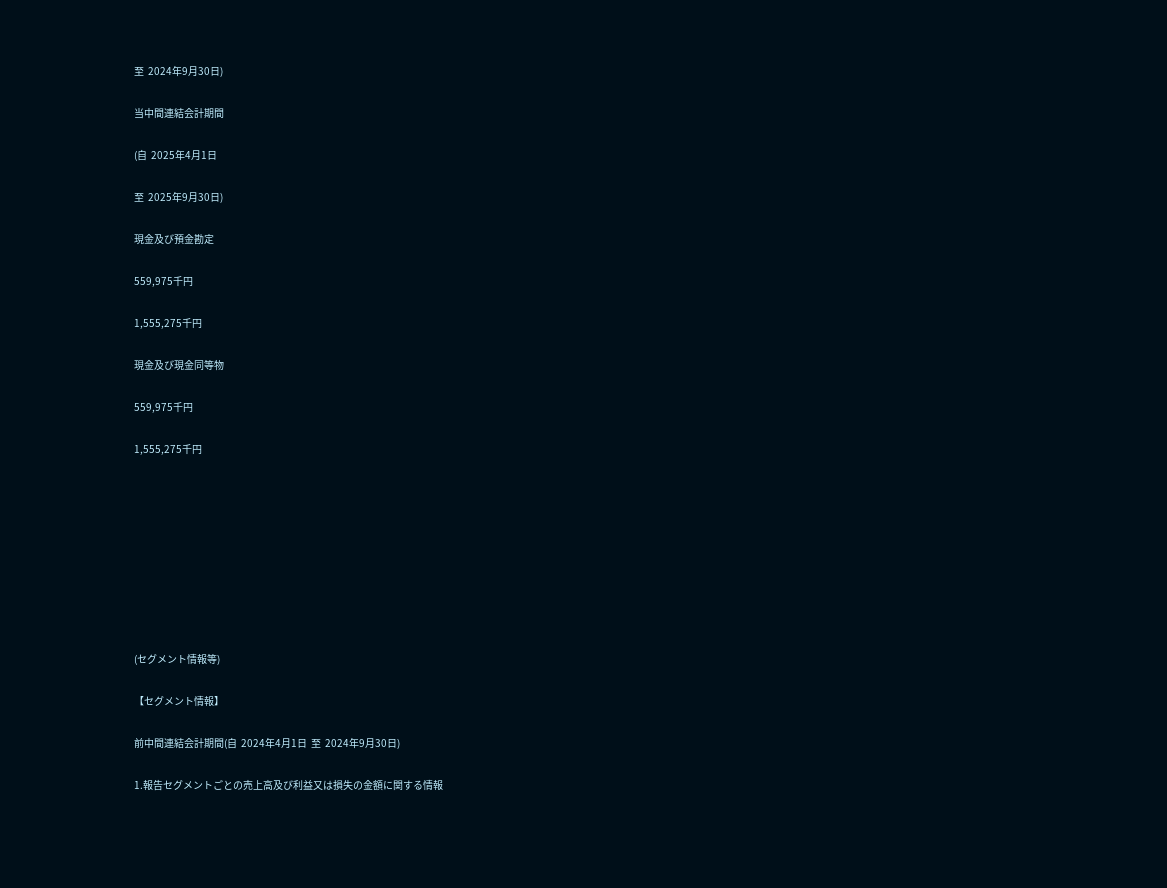至  2024年9月30日)

当中間連結会計期間

(自  2025年4月1日

至  2025年9月30日)

現金及び預金勘定

559,975千円

1,555,275千円

現金及び現金同等物

559,975千円

1,555,275千円









(セグメント情報等)

【セグメント情報】

前中間連結会計期間(自  2024年4月1日  至  2024年9月30日)

1.報告セグメントごとの売上高及び利益又は損失の金額に関する情報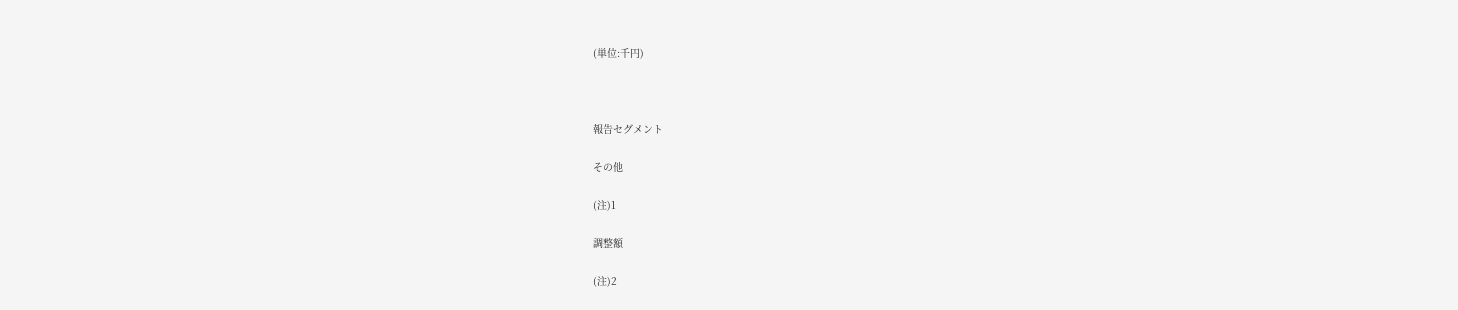(単位:千円)



報告セグメント

その他

(注)1

調整額

(注)2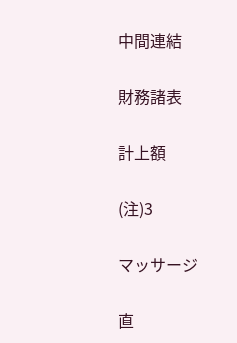中間連結

財務諸表

計上額

(注)3

マッサージ

直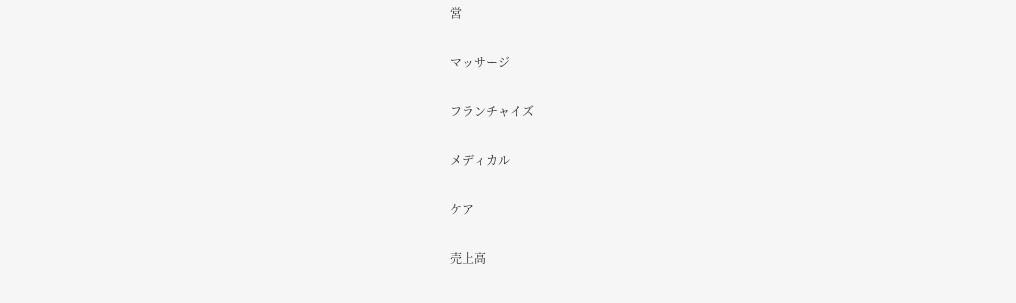営

マッサージ

フランチャイズ

メディカル

ケア

売上高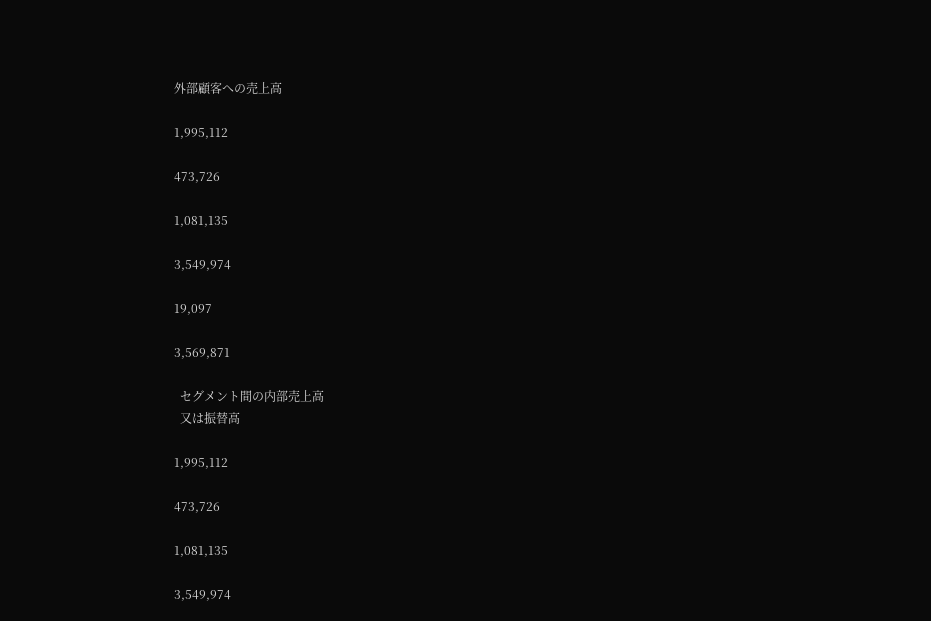外部顧客への売上高

1,995,112

473,726

1,081,135

3,549,974

19,097

3,569,871

  セグメント間の内部売上高
  又は振替高

1,995,112

473,726

1,081,135

3,549,974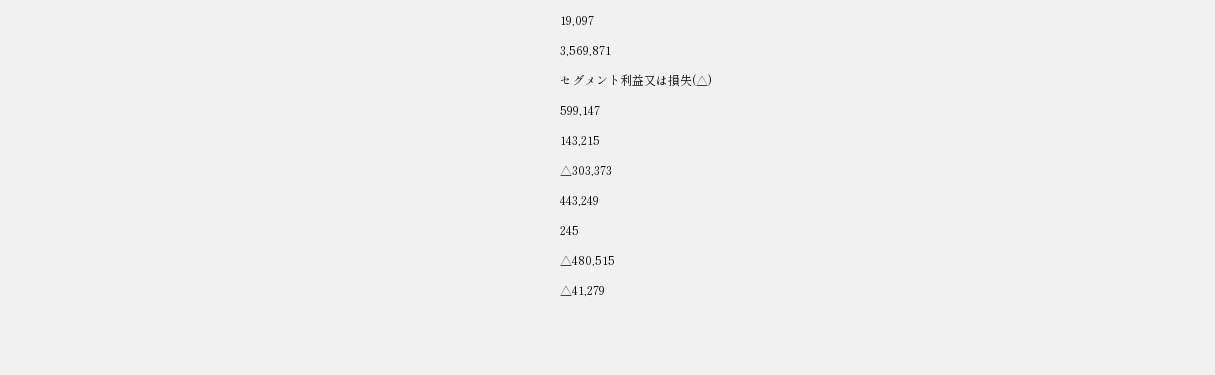19,097

3,569,871

セグメント利益又は損失(△)

599,147

143,215

△303,373

443,249

245

△480,515

△41,279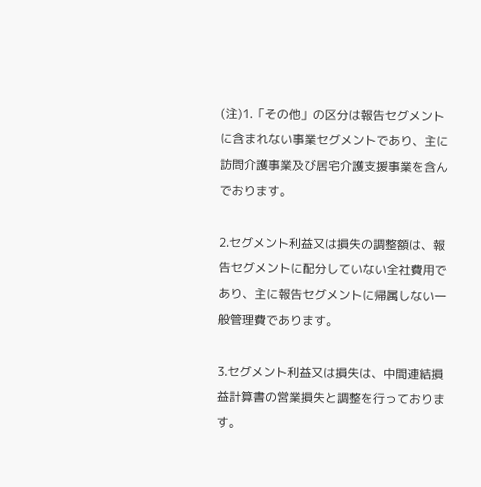(注)1.「その他」の区分は報告セグメントに含まれない事業セグメントであり、主に訪問介護事業及び居宅介護支援事業を含んでおります。

2.セグメント利益又は損失の調整額は、報告セグメントに配分していない全社費用であり、主に報告セグメントに帰属しない一般管理費であります。

3.セグメント利益又は損失は、中間連結損益計算書の営業損失と調整を行っております。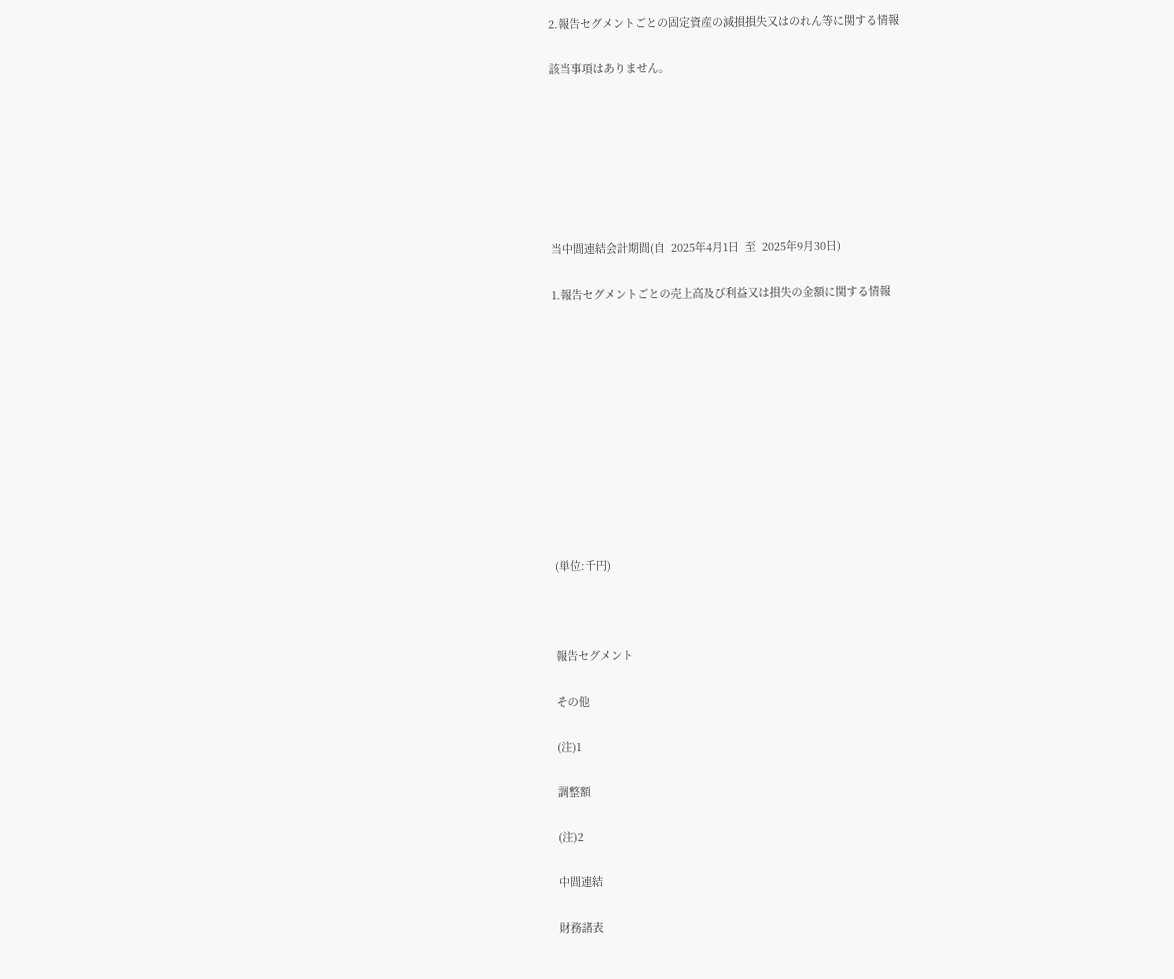2.報告セグメントごとの固定資産の減損損失又はのれん等に関する情報

該当事項はありません。







当中間連結会計期間(自  2025年4月1日  至  2025年9月30日)

1.報告セグメントごとの売上高及び利益又は損失の金額に関する情報











(単位:千円)



報告セグメント

その他

(注)1

調整額

(注)2

中間連結

財務諸表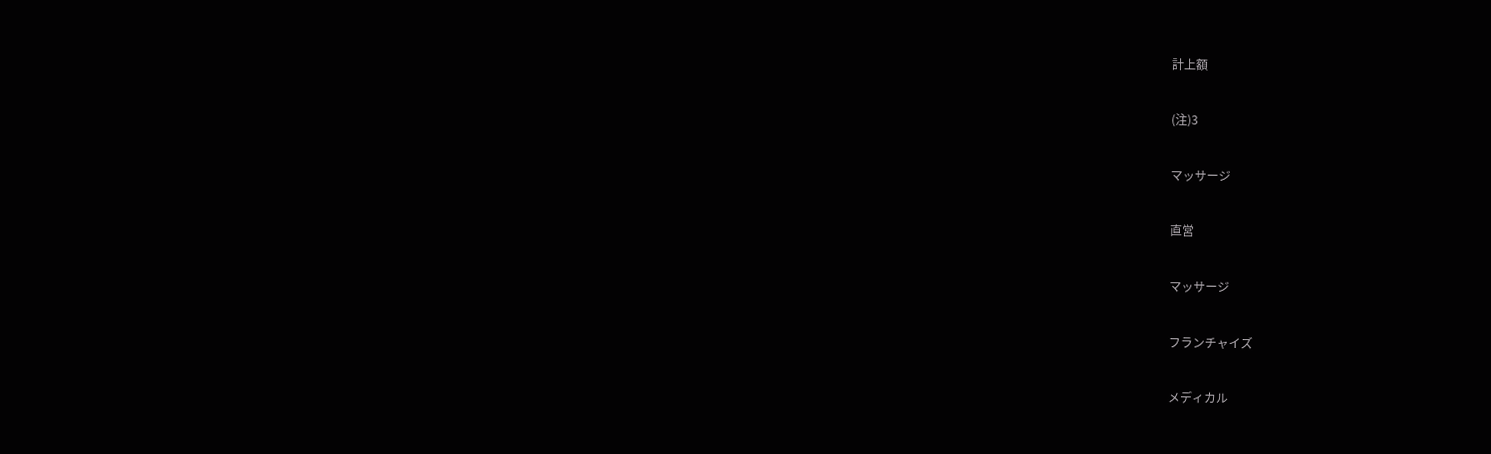計上額

(注)3

マッサージ

直営

マッサージ

フランチャイズ

メディカル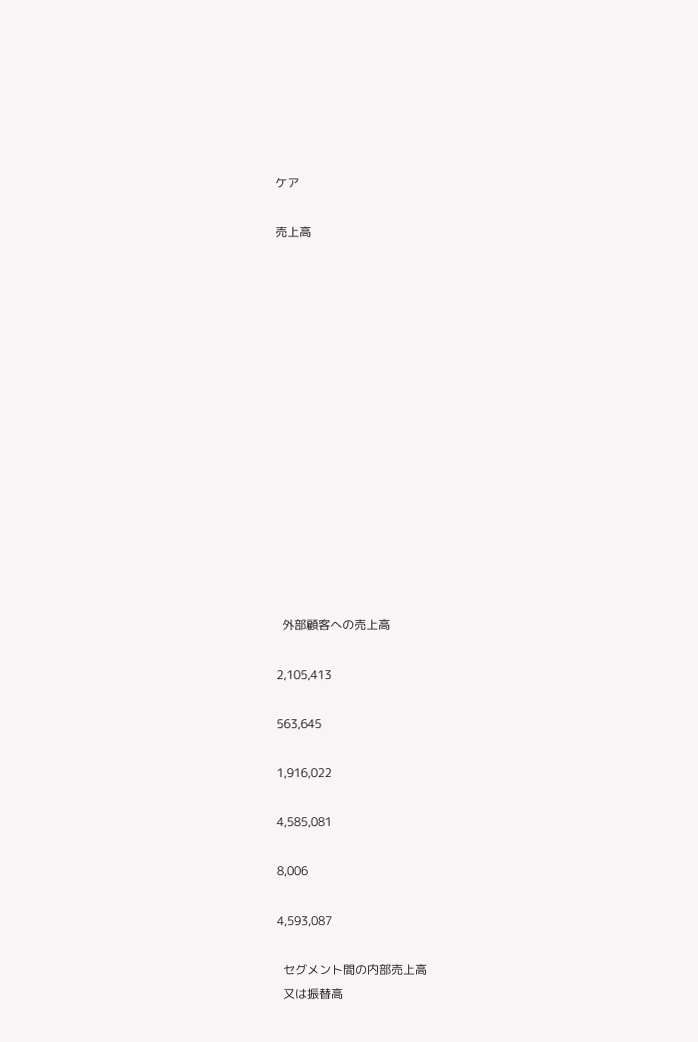ケア

売上高















  外部顧客への売上高

2,105,413

563,645

1,916,022

4,585,081

8,006

4,593,087

  セグメント間の内部売上高
  又は振替高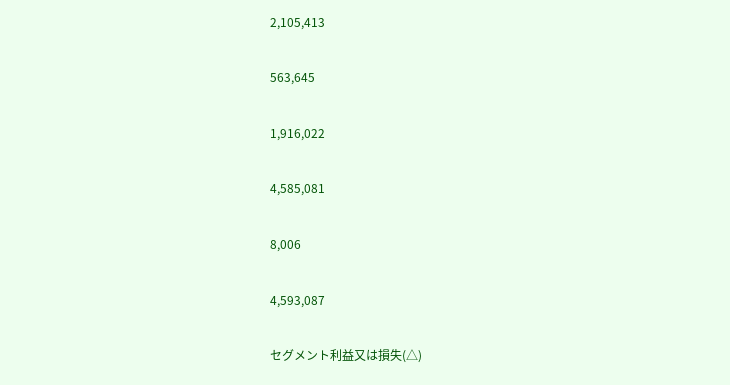2,105,413

563,645

1,916,022

4,585,081

8,006

4,593,087

セグメント利益又は損失(△)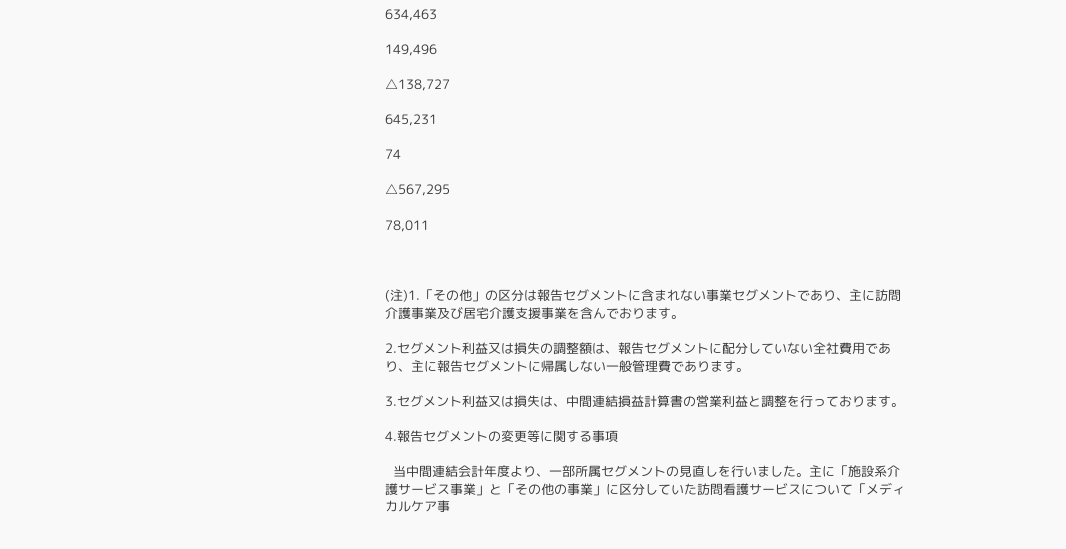634,463

149,496

△138,727

645,231

74

△567,295

78,011



(注)1.「その他」の区分は報告セグメントに含まれない事業セグメントであり、主に訪問介護事業及び居宅介護支援事業を含んでおります。

2.セグメント利益又は損失の調整額は、報告セグメントに配分していない全社費用であり、主に報告セグメントに帰属しない一般管理費であります。

3.セグメント利益又は損失は、中間連結損益計算書の営業利益と調整を行っております。

4.報告セグメントの変更等に関する事項

  当中間連結会計年度より、一部所属セグメントの見直しを行いました。主に「施設系介護サービス事業」と「その他の事業」に区分していた訪問看護サービスについて「メディカルケア事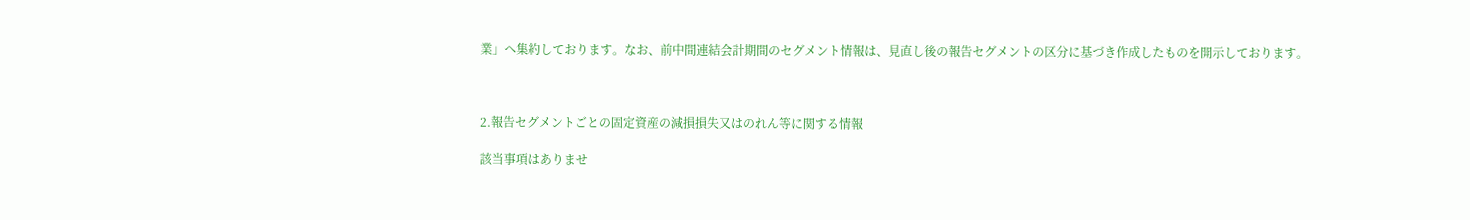業」へ集約しております。なお、前中間連結会計期間のセグメント情報は、見直し後の報告セグメントの区分に基づき作成したものを開示しております。



2.報告セグメントごとの固定資産の減損損失又はのれん等に関する情報

該当事項はありませ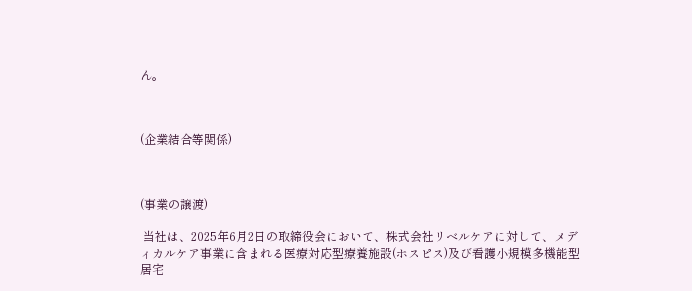ん。



(企業結合等関係)



(事業の譲渡)

 当社は、2025年6月2日の取締役会において、株式会社リベルケアに対して、メディカルケア事業に含まれる医療対応型療養施設(ホスピス)及び看護小規模多機能型居宅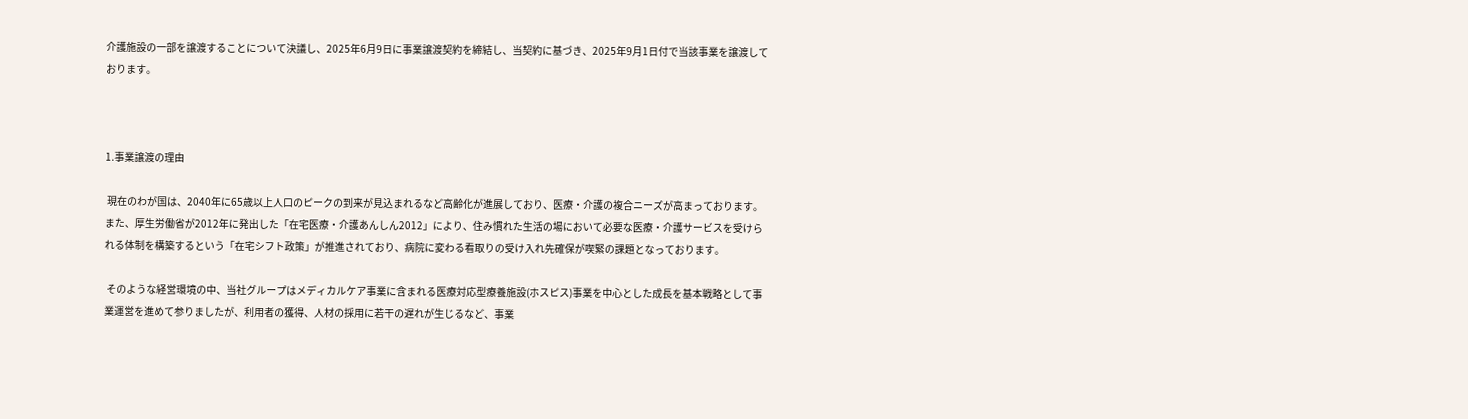介護施設の一部を譲渡することについて決議し、2025年6月9日に事業譲渡契約を締結し、当契約に基づき、2025年9月1日付で当該事業を譲渡しております。



1.事業譲渡の理由

 現在のわが国は、2040年に65歳以上人口のピークの到来が見込まれるなど高齢化が進展しており、医療・介護の複合ニーズが高まっております。また、厚生労働省が2012年に発出した「在宅医療・介護あんしん2012」により、住み慣れた生活の場において必要な医療・介護サービスを受けられる体制を構築するという「在宅シフト政策」が推進されており、病院に変わる看取りの受け入れ先確保が喫緊の課題となっております。

 そのような経営環境の中、当社グループはメディカルケア事業に含まれる医療対応型療養施設(ホスピス)事業を中心とした成長を基本戦略として事業運営を進めて参りましたが、利用者の獲得、人材の採用に若干の遅れが生じるなど、事業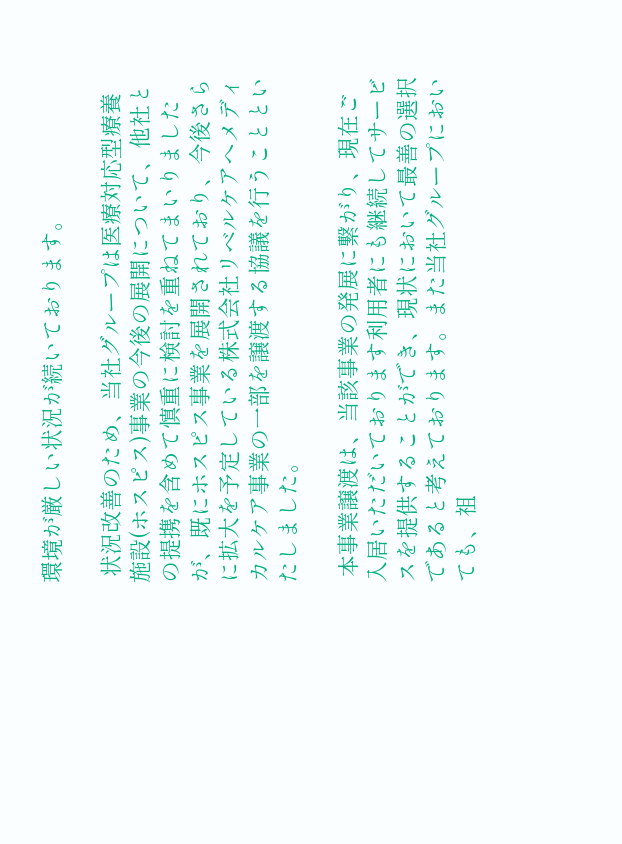環境が厳しい状況が続いております。

 状況改善のため、当社グループは医療対応型療養施設(ホスピス)事業の今後の展開について、他社との提携を含めて慎重に検討を重ねてまいりましたが、既にホスピス事業を展開されており、今後さらに拡大を予定している株式会社リベルケアへメディカルケア事業の一部を譲渡する協議を行うことといたしました。

 本事業譲渡は、当該事業の発展に繋がり、現在ご入居いただいております利用者にも継続してサービスを提供することができ、現状において最善の選択であると考えております。また当社グループにおいても、祖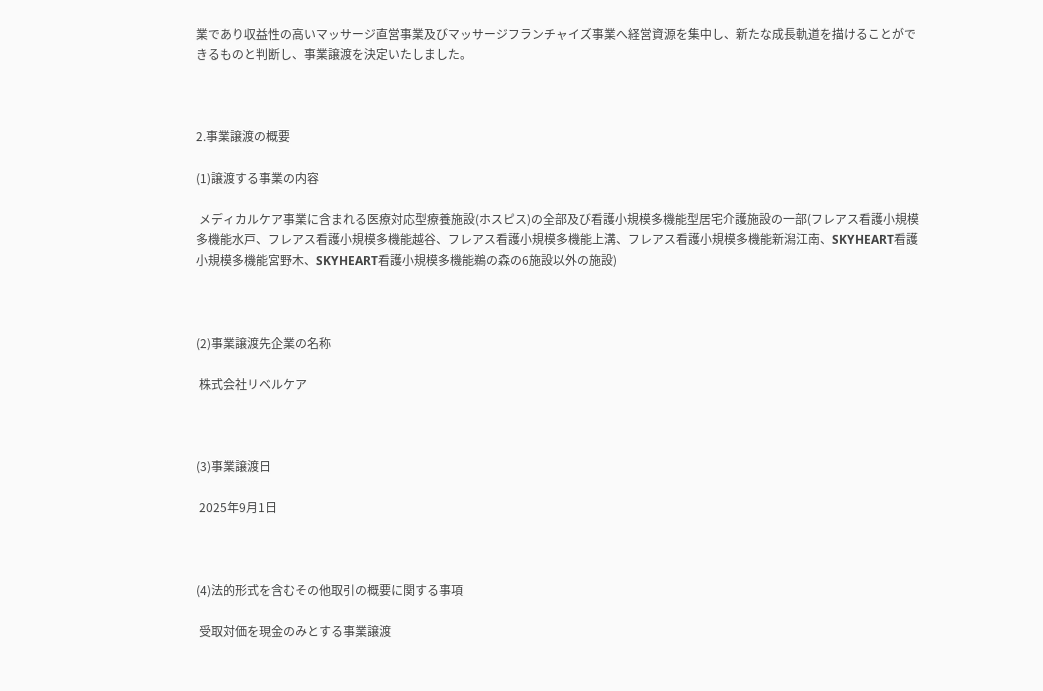業であり収益性の高いマッサージ直営事業及びマッサージフランチャイズ事業へ経営資源を集中し、新たな成長軌道を描けることができるものと判断し、事業譲渡を決定いたしました。



2.事業譲渡の概要

(1)譲渡する事業の内容

 メディカルケア事業に含まれる医療対応型療養施設(ホスピス)の全部及び看護小規模多機能型居宅介護施設の一部(フレアス看護小規模多機能水戸、フレアス看護小規模多機能越谷、フレアス看護小規模多機能上溝、フレアス看護小規模多機能新潟江南、SKYHEART看護小規模多機能宮野木、SKYHEART看護小規模多機能鵜の森の6施設以外の施設)



(2)事業譲渡先企業の名称

 株式会社リベルケア



(3)事業譲渡日

 2025年9月1日



(4)法的形式を含むその他取引の概要に関する事項

 受取対価を現金のみとする事業譲渡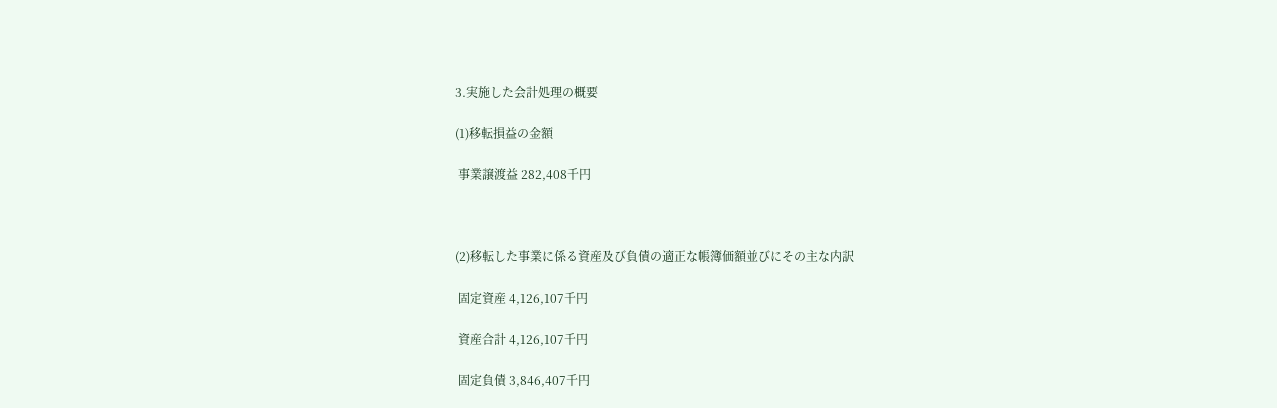3.実施した会計処理の概要

(1)移転損益の金額

 事業譲渡益 282,408千円



(2)移転した事業に係る資産及び負債の適正な帳簿価額並びにその主な内訳

 固定資産 4,126,107千円

 資産合計 4,126,107千円

 固定負債 3,846,407千円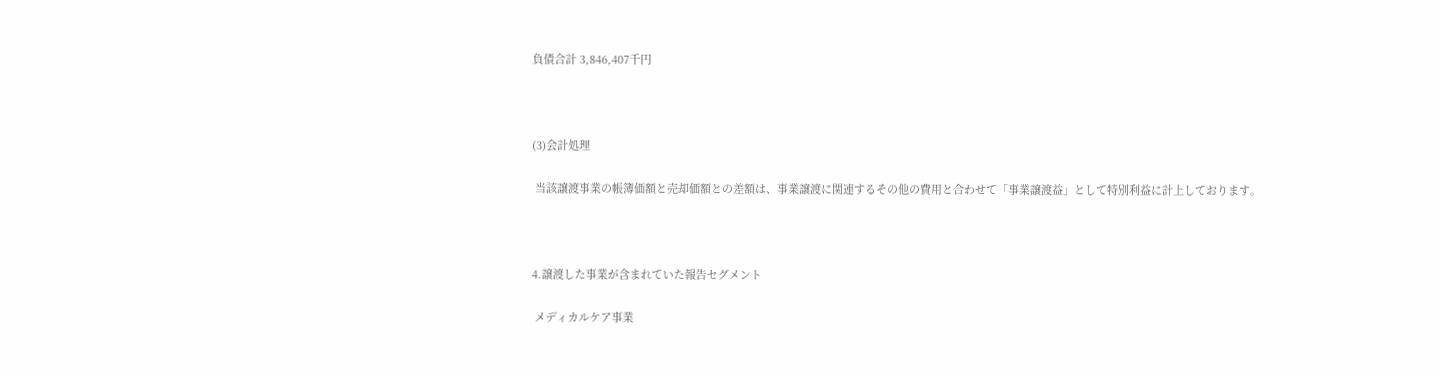負債合計 3,846,407千円



(3)会計処理

 当該譲渡事業の帳簿価額と売却価額との差額は、事業譲渡に関連するその他の費用と合わせて「事業譲渡益」として特別利益に計上しております。



4.譲渡した事業が含まれていた報告セグメント

 メディカルケア事業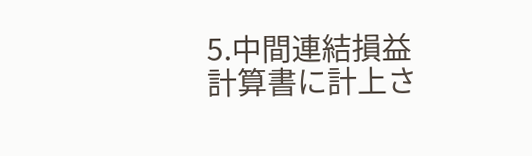5.中間連結損益計算書に計上さ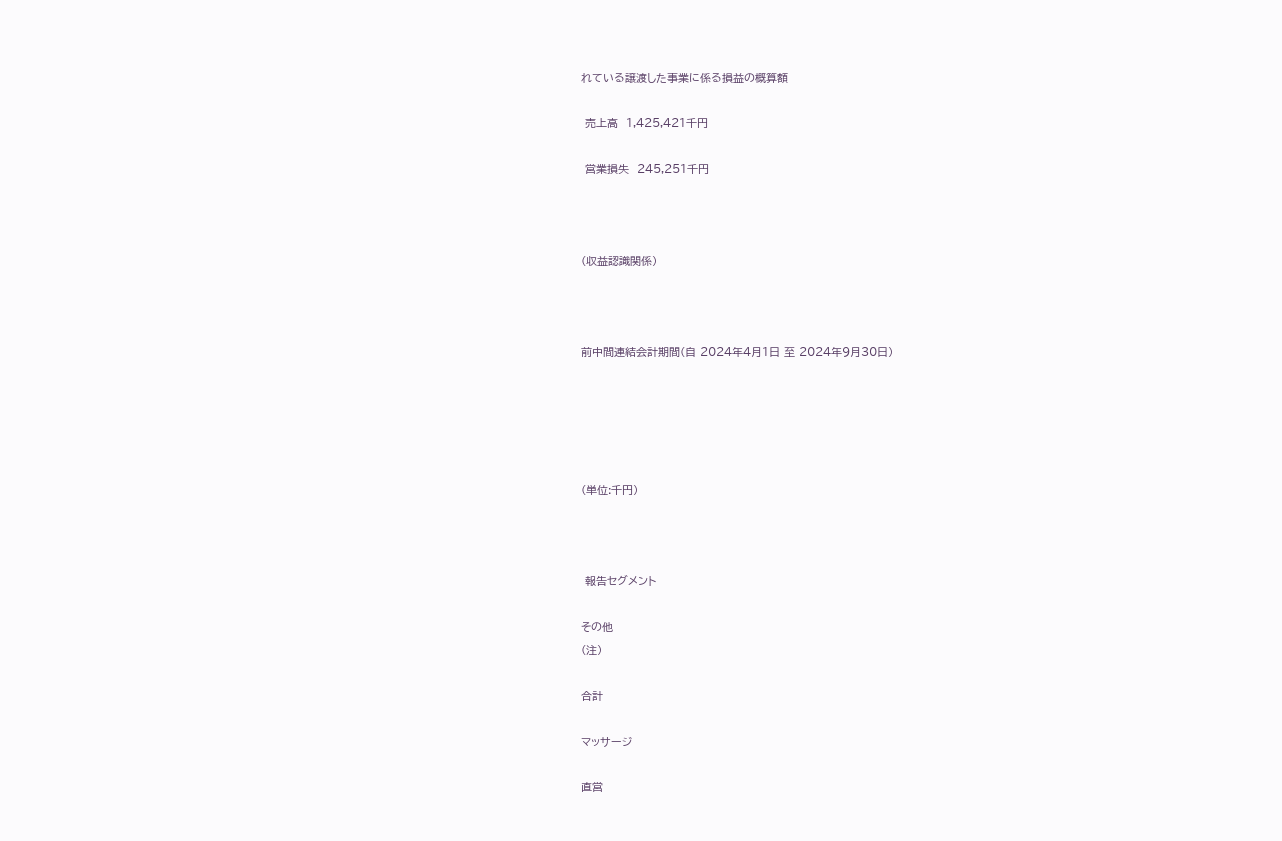れている譲渡した事業に係る損益の概算額

 売上高  1,425,421千円

 営業損失  245,251千円



(収益認識関係)



前中間連結会計期間(自 2024年4月1日 至 2024年9月30日)





(単位:千円)



 報告セグメント

その他
(注)

合計

マッサージ

直営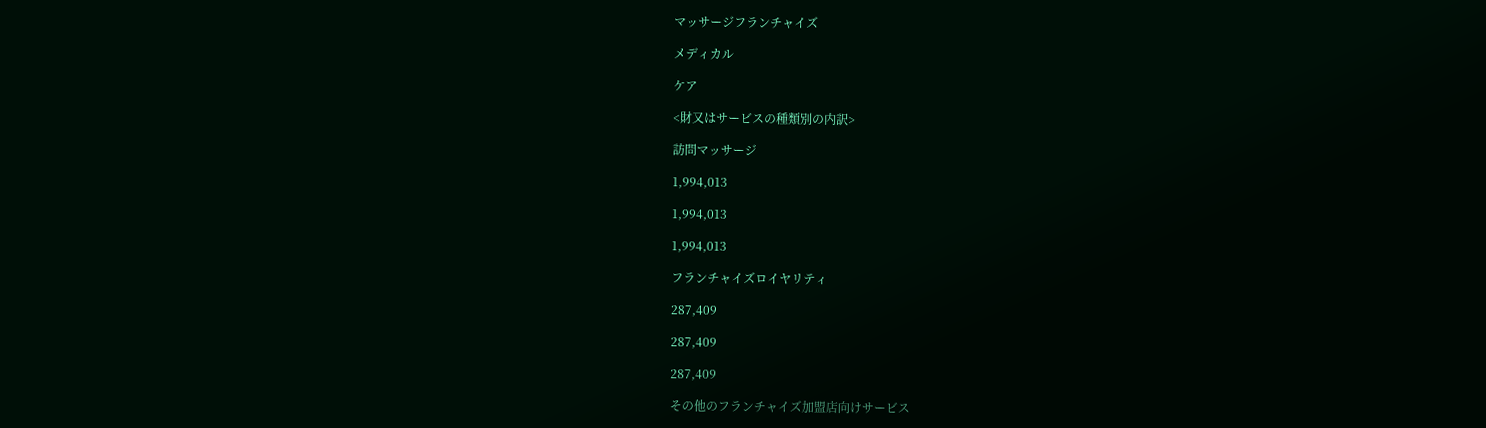マッサージフランチャイズ

メディカル

ケア

<財又はサービスの種類別の内訳>

訪問マッサージ

1,994,013

1,994,013

1,994,013

フランチャイズロイヤリティ

287,409

287,409

287,409

その他のフランチャイズ加盟店向けサービス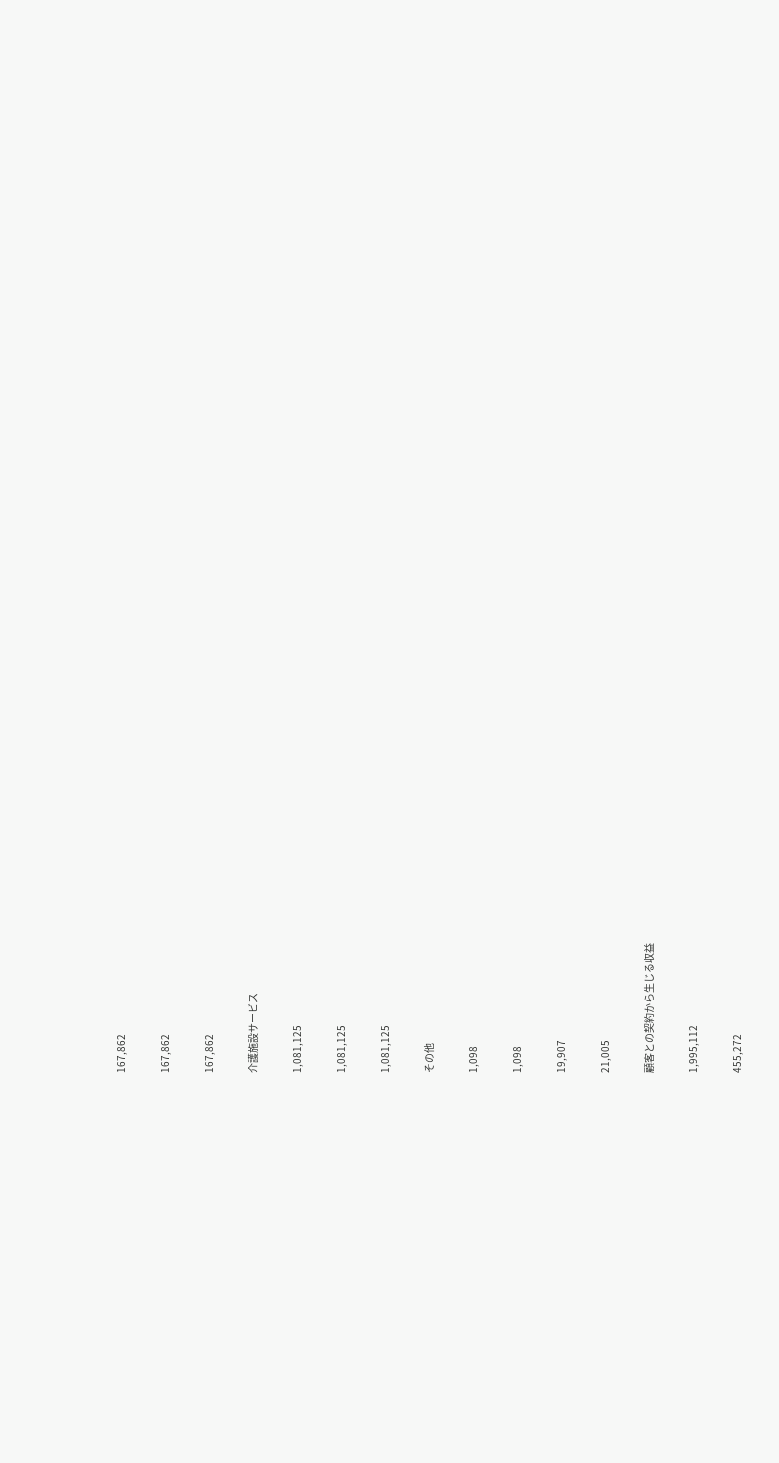167,862

167,862

167,862

介護施設サービス

1,081,125

1,081,125

1,081,125

その他

1,098

1,098

19,907

21,005

顧客との契約から生じる収益

1,995,112

455,272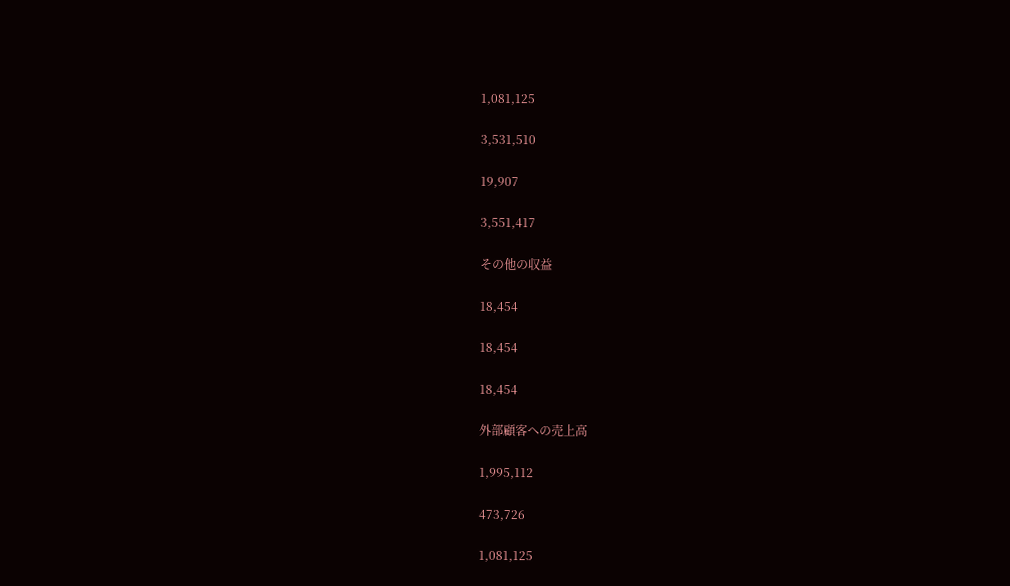1,081,125

3,531,510

19,907

3,551,417

その他の収益

18,454

18,454

18,454

外部顧客への売上高

1,995,112

473,726

1,081,125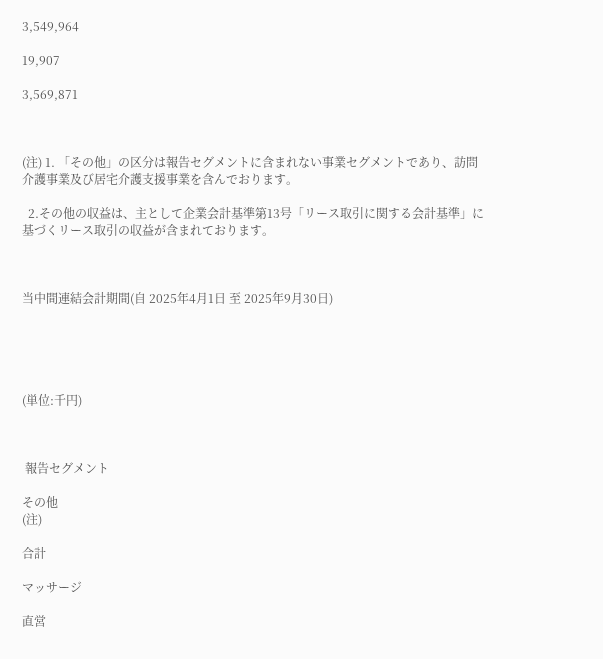3,549,964

19,907

3,569,871



(注) 1. 「その他」の区分は報告セグメントに含まれない事業セグメントであり、訪問介護事業及び居宅介護支援事業を含んでおります。

  2.その他の収益は、主として企業会計基準第13号「リース取引に関する会計基準」に基づくリース取引の収益が含まれております。



当中間連結会計期間(自 2025年4月1日 至 2025年9月30日)





(単位:千円)



 報告セグメント

その他
(注)

合計

マッサージ

直営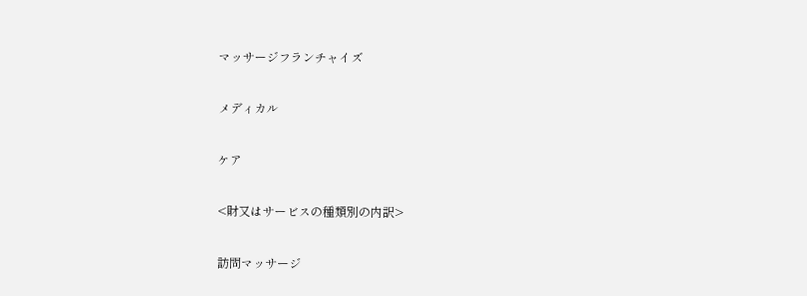マッサージフランチャイズ

メディカル

ケア

<財又はサービスの種類別の内訳>

訪問マッサージ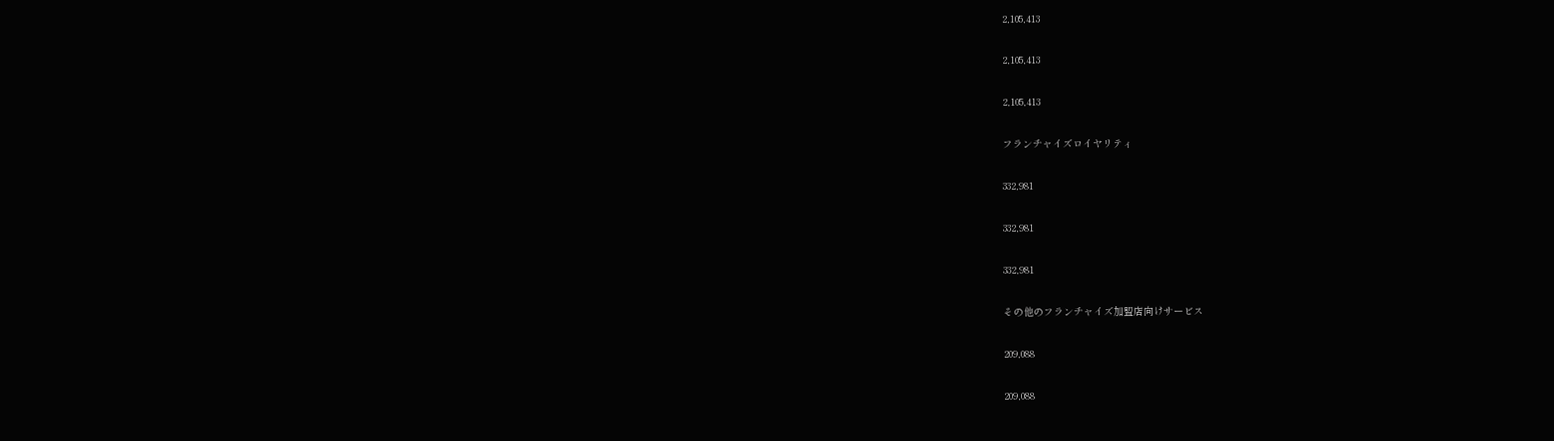2,105,413

2,105,413

2,105,413

フランチャイズロイヤリティ

332,981

332,981

332,981

その他のフランチャイズ加盟店向けサービス

209,088

209,088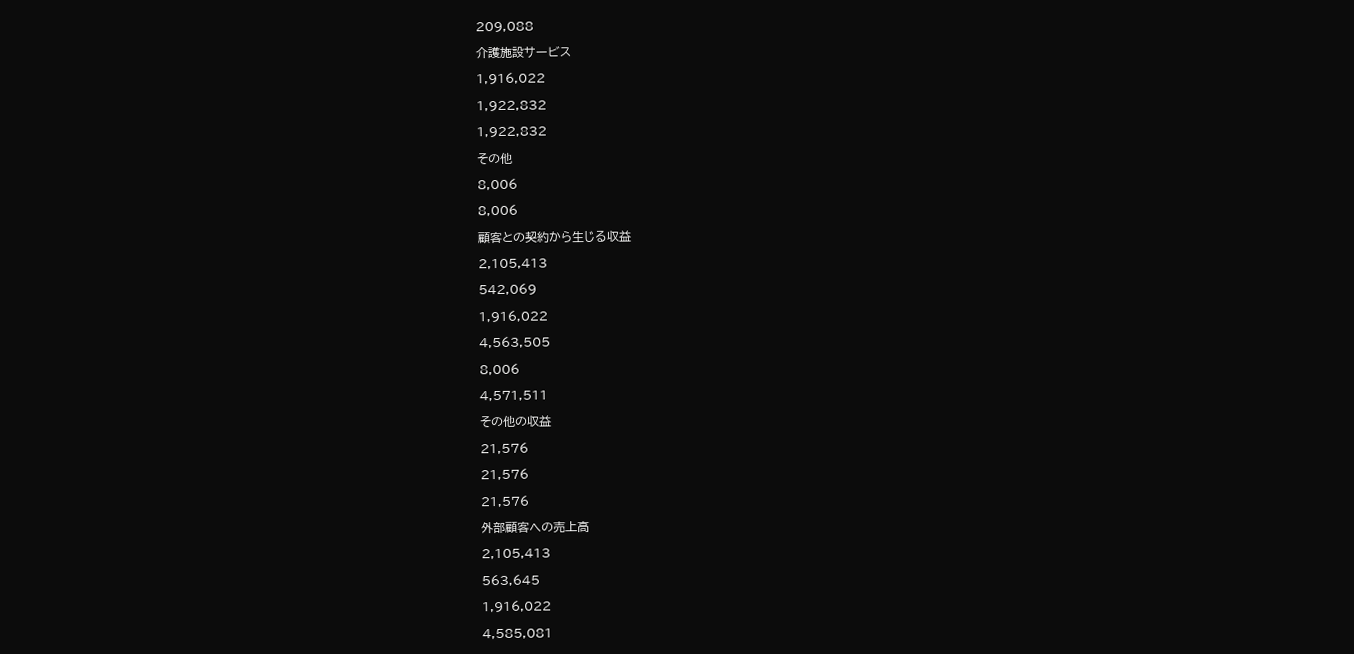209,088

介護施設サービス

1,916,022

1,922,832

1,922,832

その他

8,006

8,006

顧客との契約から生じる収益

2,105,413

542,069

1,916,022

4,563,505

8,006

4,571,511

その他の収益

21,576

21,576

21,576

外部顧客への売上高

2,105,413

563,645

1,916,022

4,585,081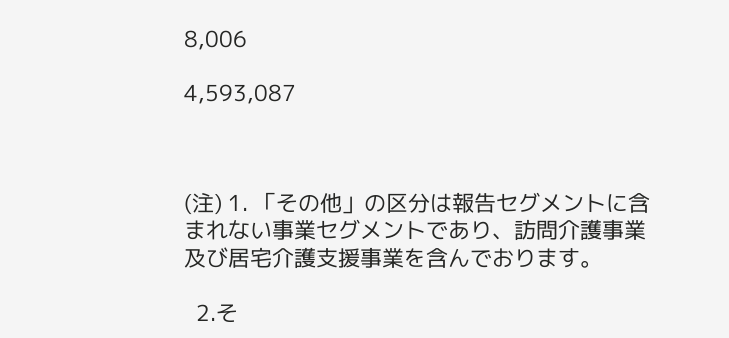8,006

4,593,087



(注) 1. 「その他」の区分は報告セグメントに含まれない事業セグメントであり、訪問介護事業及び居宅介護支援事業を含んでおります。

  2.そ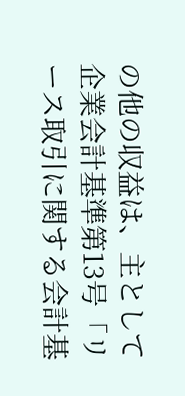の他の収益は、主として企業会計基準第13号「リース取引に関する会計基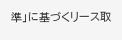準」に基づくリース取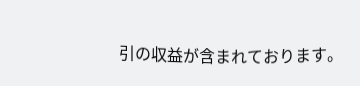引の収益が含まれております。